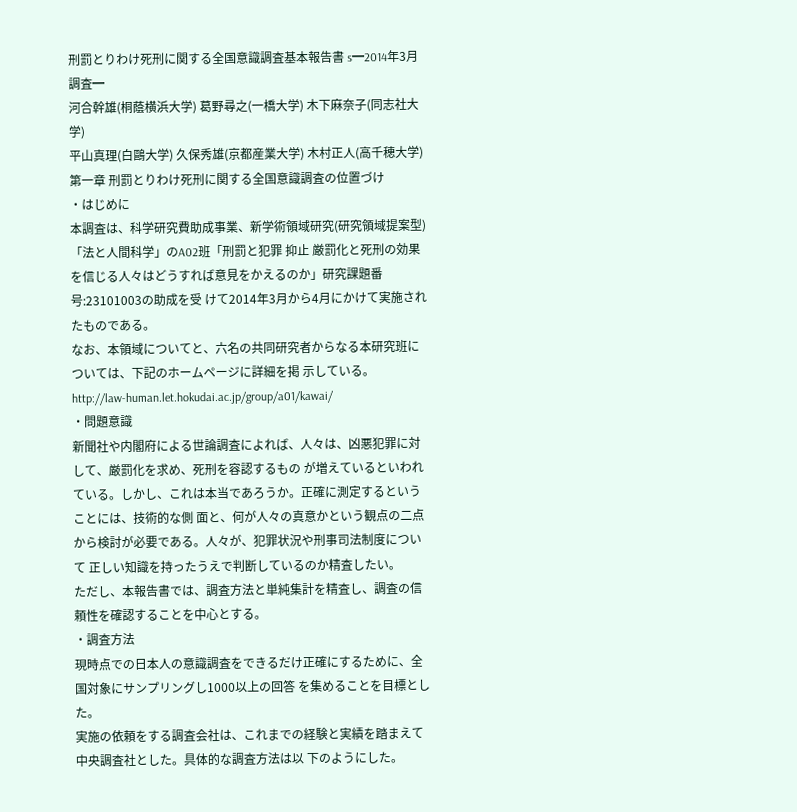刑罰とりわけ死刑に関する全国意識調査基本報告書 s━2014年3月調査━
河合幹雄(桐蔭横浜大学) 葛野尋之(一橋大学) 木下麻奈子(同志社大学)
平山真理(白鷗大学) 久保秀雄(京都産業大学) 木村正人(高千穂大学)
第一章 刑罰とりわけ死刑に関する全国意識調査の位置づけ
・はじめに
本調査は、科学研究費助成事業、新学術領域研究(研究領域提案型)「法と人間科学」のA02班「刑罰と犯罪 抑止 厳罰化と死刑の効果を信じる人々はどうすれば意見をかえるのか」研究課題番号:23101003の助成を受 けて2014年3月から4月にかけて実施されたものである。
なお、本領域についてと、六名の共同研究者からなる本研究班については、下記のホームページに詳細を掲 示している。
http://law-human.let.hokudai.ac.jp/group/a01/kawai/
・問題意識
新聞社や内閣府による世論調査によれば、人々は、凶悪犯罪に対して、厳罰化を求め、死刑を容認するもの が増えているといわれている。しかし、これは本当であろうか。正確に測定するということには、技術的な側 面と、何が人々の真意かという観点の二点から検討が必要である。人々が、犯罪状況や刑事司法制度について 正しい知識を持ったうえで判断しているのか精査したい。
ただし、本報告書では、調査方法と単純集計を精査し、調査の信頼性を確認することを中心とする。
・調査方法
現時点での日本人の意識調査をできるだけ正確にするために、全国対象にサンプリングし1000以上の回答 を集めることを目標とした。
実施の依頼をする調査会社は、これまでの経験と実績を踏まえて中央調査社とした。具体的な調査方法は以 下のようにした。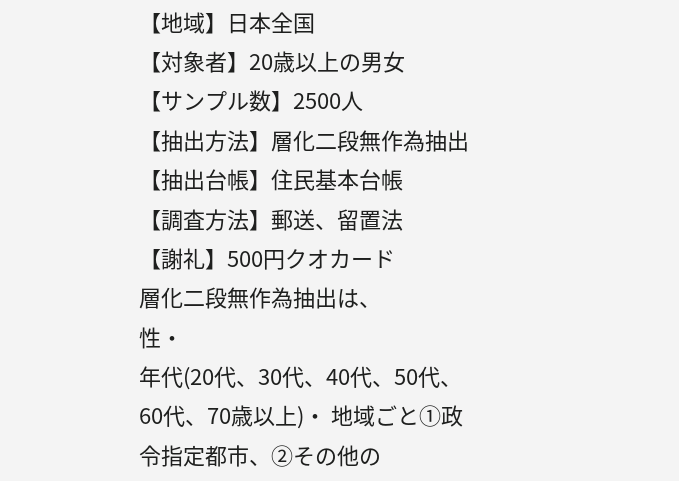【地域】日本全国
【対象者】20歳以上の男女
【サンプル数】2500人
【抽出方法】層化二段無作為抽出
【抽出台帳】住民基本台帳
【調査方法】郵送、留置法
【謝礼】500円クオカード
層化二段無作為抽出は、
性・
年代(20代、30代、40代、50代、60代、70歳以上)・ 地域ごと①政令指定都市、②その他の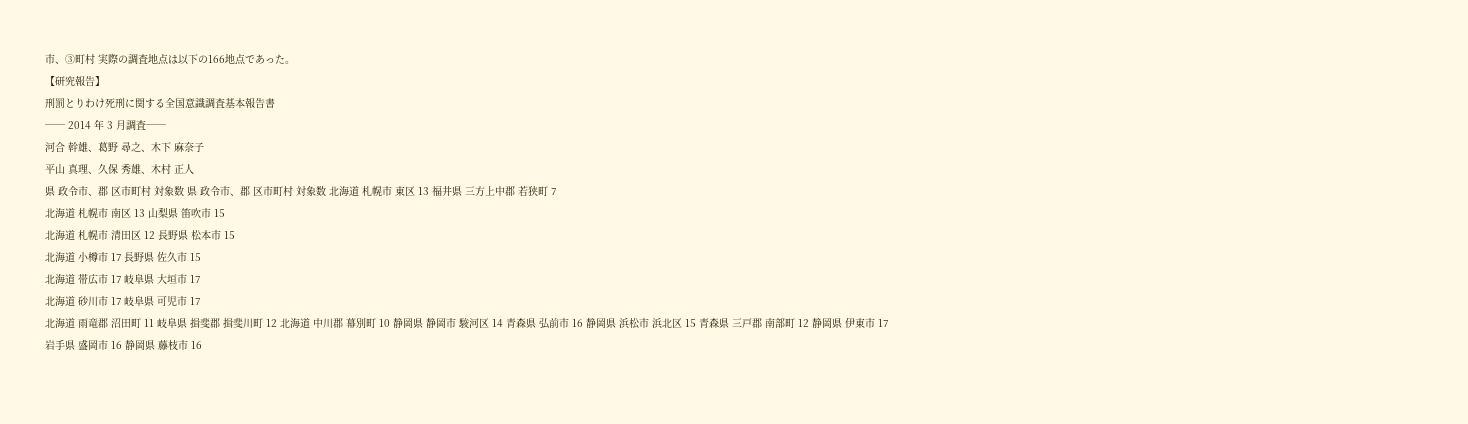市、③町村 実際の調査地点は以下の166地点であった。
【研究報告】
刑罰とりわけ死刑に関する全国意識調査基本報告書
── 2014 年 3 月調査──
河合 幹雄、葛野 尋之、木下 麻奈子
平山 真理、久保 秀雄、木村 正人
県 政令市、郡 区市町村 対象数 県 政令市、郡 区市町村 対象数 北海道 札幌市 東区 13 福井県 三方上中郡 若狭町 7
北海道 札幌市 南区 13 山梨県 笛吹市 15
北海道 札幌市 清田区 12 長野県 松本市 15
北海道 小樽市 17 長野県 佐久市 15
北海道 帯広市 17 岐阜県 大垣市 17
北海道 砂川市 17 岐阜県 可児市 17
北海道 雨竜郡 沼田町 11 岐阜県 揖斐郡 揖斐川町 12 北海道 中川郡 幕別町 10 静岡県 静岡市 駿河区 14 青森県 弘前市 16 静岡県 浜松市 浜北区 15 青森県 三戸郡 南部町 12 静岡県 伊東市 17
岩手県 盛岡市 16 静岡県 藤枝市 16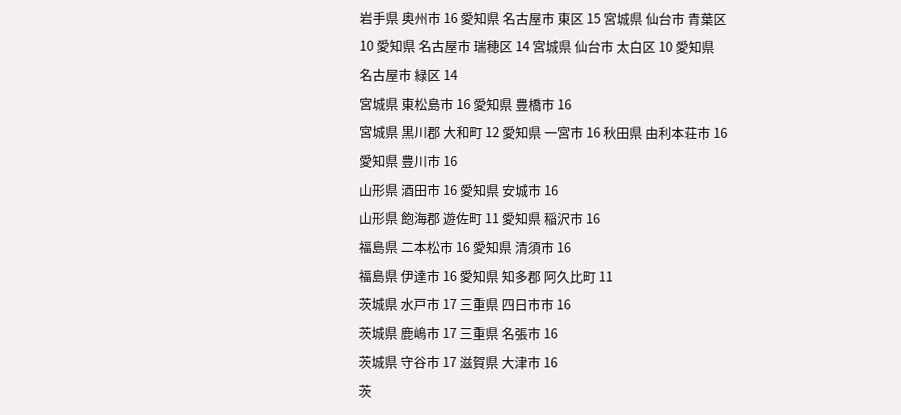岩手県 奥州市 16 愛知県 名古屋市 東区 15 宮城県 仙台市 青葉区 10 愛知県 名古屋市 瑞穂区 14 宮城県 仙台市 太白区 10 愛知県 名古屋市 緑区 14
宮城県 東松島市 16 愛知県 豊橋市 16
宮城県 黒川郡 大和町 12 愛知県 一宮市 16 秋田県 由利本荘市 16 愛知県 豊川市 16
山形県 酒田市 16 愛知県 安城市 16
山形県 飽海郡 遊佐町 11 愛知県 稲沢市 16
福島県 二本松市 16 愛知県 清須市 16
福島県 伊達市 16 愛知県 知多郡 阿久比町 11
茨城県 水戸市 17 三重県 四日市市 16
茨城県 鹿嶋市 17 三重県 名張市 16
茨城県 守谷市 17 滋賀県 大津市 16
茨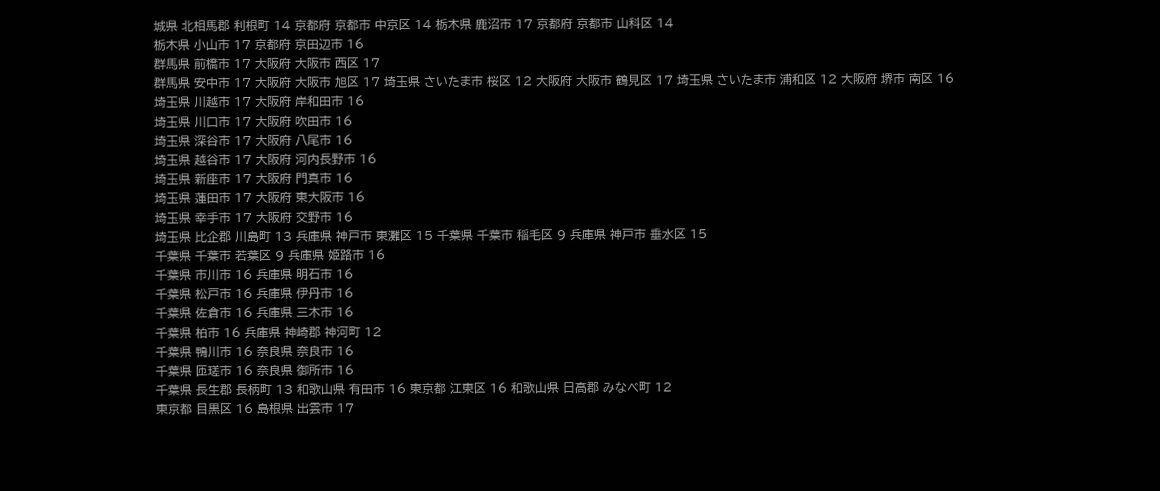城県 北相馬郡 利根町 14 京都府 京都市 中京区 14 栃木県 鹿沼市 17 京都府 京都市 山科区 14
栃木県 小山市 17 京都府 京田辺市 16
群馬県 前橋市 17 大阪府 大阪市 西区 17
群馬県 安中市 17 大阪府 大阪市 旭区 17 埼玉県 さいたま市 桜区 12 大阪府 大阪市 鶴見区 17 埼玉県 さいたま市 浦和区 12 大阪府 堺市 南区 16
埼玉県 川越市 17 大阪府 岸和田市 16
埼玉県 川口市 17 大阪府 吹田市 16
埼玉県 深谷市 17 大阪府 八尾市 16
埼玉県 越谷市 17 大阪府 河内長野市 16
埼玉県 新座市 17 大阪府 門真市 16
埼玉県 蓮田市 17 大阪府 東大阪市 16
埼玉県 幸手市 17 大阪府 交野市 16
埼玉県 比企郡 川島町 13 兵庫県 神戸市 東灘区 15 千葉県 千葉市 稲毛区 9 兵庫県 神戸市 垂水区 15
千葉県 千葉市 若葉区 9 兵庫県 姫路市 16
千葉県 市川市 16 兵庫県 明石市 16
千葉県 松戸市 16 兵庫県 伊丹市 16
千葉県 佐倉市 16 兵庫県 三木市 16
千葉県 柏市 16 兵庫県 神崎郡 神河町 12
千葉県 鴨川市 16 奈良県 奈良市 16
千葉県 匝瑳市 16 奈良県 御所市 16
千葉県 長生郡 長柄町 13 和歌山県 有田市 16 東京都 江東区 16 和歌山県 日高郡 みなべ町 12
東京都 目黒区 16 島根県 出雲市 17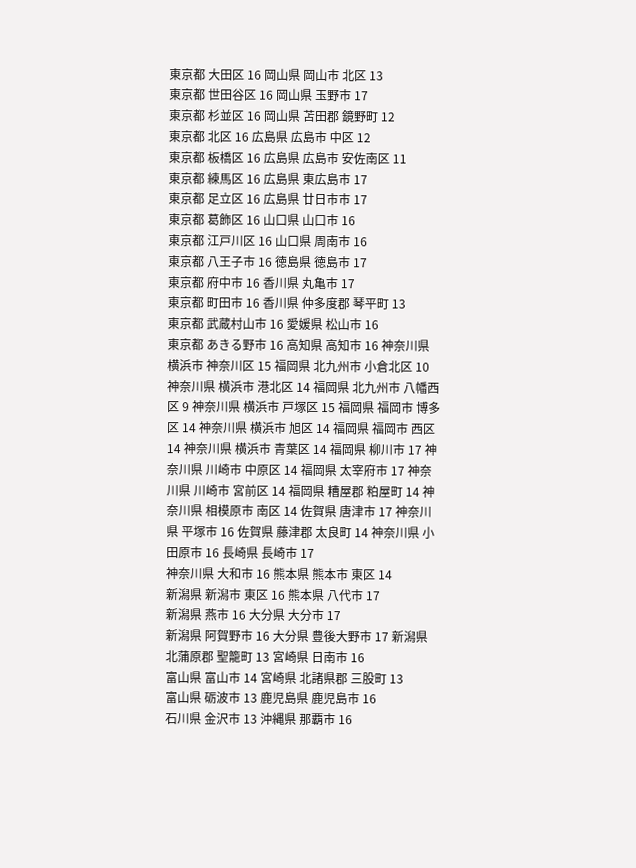東京都 大田区 16 岡山県 岡山市 北区 13
東京都 世田谷区 16 岡山県 玉野市 17
東京都 杉並区 16 岡山県 苫田郡 鏡野町 12
東京都 北区 16 広島県 広島市 中区 12
東京都 板橋区 16 広島県 広島市 安佐南区 11
東京都 練馬区 16 広島県 東広島市 17
東京都 足立区 16 広島県 廿日市市 17
東京都 葛飾区 16 山口県 山口市 16
東京都 江戸川区 16 山口県 周南市 16
東京都 八王子市 16 徳島県 徳島市 17
東京都 府中市 16 香川県 丸亀市 17
東京都 町田市 16 香川県 仲多度郡 琴平町 13
東京都 武蔵村山市 16 愛媛県 松山市 16
東京都 あきる野市 16 高知県 高知市 16 神奈川県 横浜市 神奈川区 15 福岡県 北九州市 小倉北区 10 神奈川県 横浜市 港北区 14 福岡県 北九州市 八幡西区 9 神奈川県 横浜市 戸塚区 15 福岡県 福岡市 博多区 14 神奈川県 横浜市 旭区 14 福岡県 福岡市 西区 14 神奈川県 横浜市 青葉区 14 福岡県 柳川市 17 神奈川県 川崎市 中原区 14 福岡県 太宰府市 17 神奈川県 川崎市 宮前区 14 福岡県 糟屋郡 粕屋町 14 神奈川県 相模原市 南区 14 佐賀県 唐津市 17 神奈川県 平塚市 16 佐賀県 藤津郡 太良町 14 神奈川県 小田原市 16 長崎県 長崎市 17
神奈川県 大和市 16 熊本県 熊本市 東区 14
新潟県 新潟市 東区 16 熊本県 八代市 17
新潟県 燕市 16 大分県 大分市 17
新潟県 阿賀野市 16 大分県 豊後大野市 17 新潟県 北蒲原郡 聖籠町 13 宮崎県 日南市 16
富山県 富山市 14 宮崎県 北諸県郡 三股町 13
富山県 砺波市 13 鹿児島県 鹿児島市 16
石川県 金沢市 13 沖縄県 那覇市 16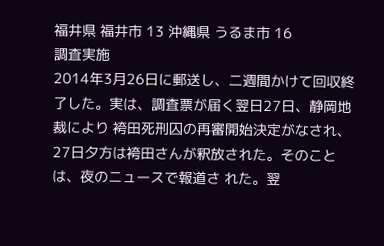福井県 福井市 13 沖縄県 うるま市 16
調査実施
2014年3月26日に郵送し、二週間かけて回収終了した。実は、調査票が届く翌日27日、静岡地裁により 袴田死刑囚の再審開始決定がなされ、27日夕方は袴田さんが釈放された。そのことは、夜のニュースで報道さ れた。翌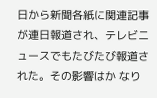日から新聞各紙に関連記事が連日報道され、テレビニュースでもたびたび報道された。その影響はか なり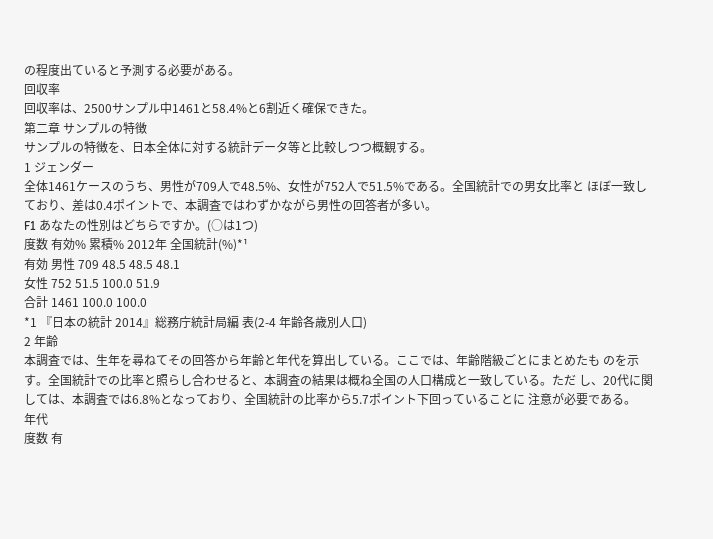の程度出ていると予測する必要がある。
回収率
回収率は、2500サンプル中1461と58.4%と6割近く確保できた。
第二章 サンプルの特徴
サンプルの特徴を、日本全体に対する統計データ等と比較しつつ概観する。
1 ジェンダー
全体1461ケースのうち、男性が709人で48.5%、女性が752人で51.5%である。全国統計での男女比率と ほぼ一致しており、差は0.4ポイントで、本調査ではわずかながら男性の回答者が多い。
F1 あなたの性別はどちらですか。(○は1つ)
度数 有効% 累積% 2012年 全国統計(%)*¹
有効 男性 709 48.5 48.5 48.1
女性 752 51.5 100.0 51.9
合計 1461 100.0 100.0
*1 『日本の統計 2014』総務庁統計局編 表(2-4 年齢各歳別人口)
2 年齢
本調査では、生年を尋ねてその回答から年齢と年代を算出している。ここでは、年齢階級ごとにまとめたも のを示す。全国統計での比率と照らし合わせると、本調査の結果は概ね全国の人口構成と一致している。ただ し、20代に関しては、本調査では6.8%となっており、全国統計の比率から5.7ポイント下回っていることに 注意が必要である。
年代
度数 有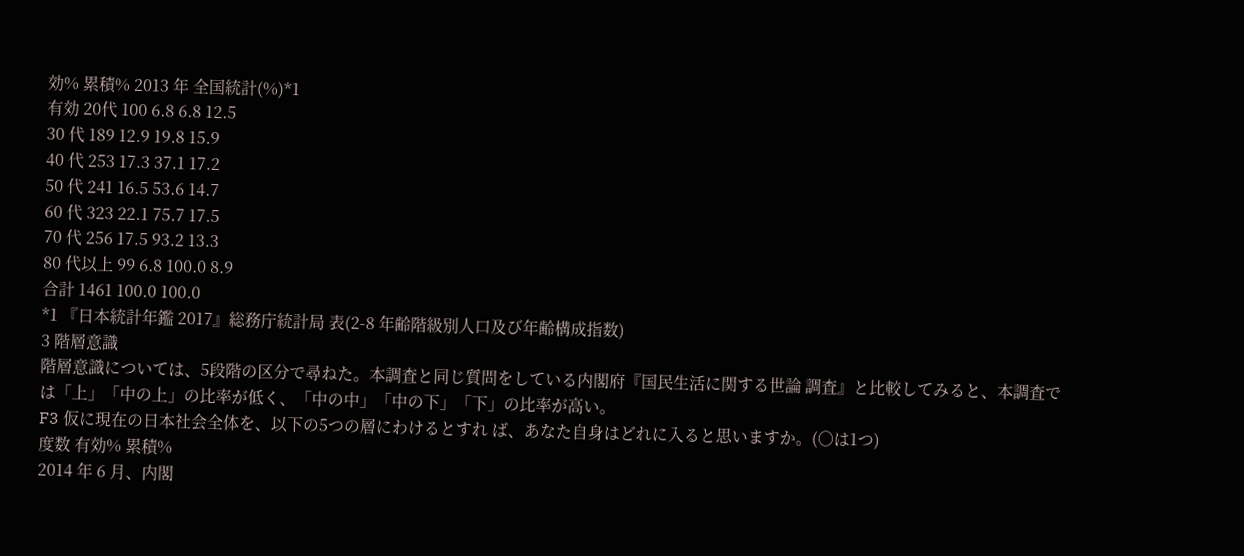効% 累積% 2013 年 全国統計(%)*1
有効 20代 100 6.8 6.8 12.5
30 代 189 12.9 19.8 15.9
40 代 253 17.3 37.1 17.2
50 代 241 16.5 53.6 14.7
60 代 323 22.1 75.7 17.5
70 代 256 17.5 93.2 13.3
80 代以上 99 6.8 100.0 8.9
合計 1461 100.0 100.0
*1 『日本統計年鑑 2017』総務庁統計局 表(2-8 年齢階級別人口及び年齢構成指数)
3 階層意識
階層意識については、5段階の区分で尋ねた。本調査と同じ質問をしている内閣府『国民生活に関する世論 調査』と比較してみると、本調査では「上」「中の上」の比率が低く、「中の中」「中の下」「下」の比率が高い。
F3 仮に現在の日本社会全体を、以下の5つの層にわけるとすれ ば、あなた自身はどれに入ると思いますか。(○は1つ)
度数 有効% 累積%
2014 年 6 月、内閣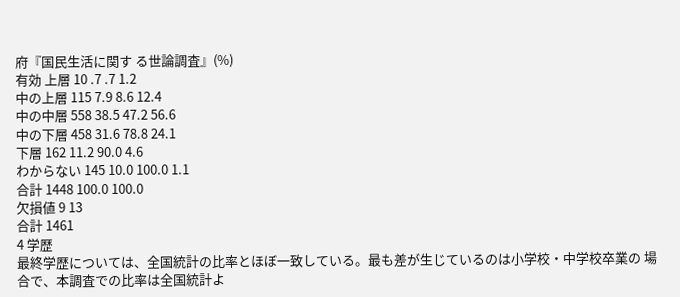府『国民生活に関す る世論調査』(%)
有効 上層 10 .7 .7 1.2
中の上層 115 7.9 8.6 12.4
中の中層 558 38.5 47.2 56.6
中の下層 458 31.6 78.8 24.1
下層 162 11.2 90.0 4.6
わからない 145 10.0 100.0 1.1
合計 1448 100.0 100.0
欠損値 9 13
合計 1461
4 学歴
最終学歴については、全国統計の比率とほぼ一致している。最も差が生じているのは小学校・中学校卒業の 場合で、本調査での比率は全国統計よ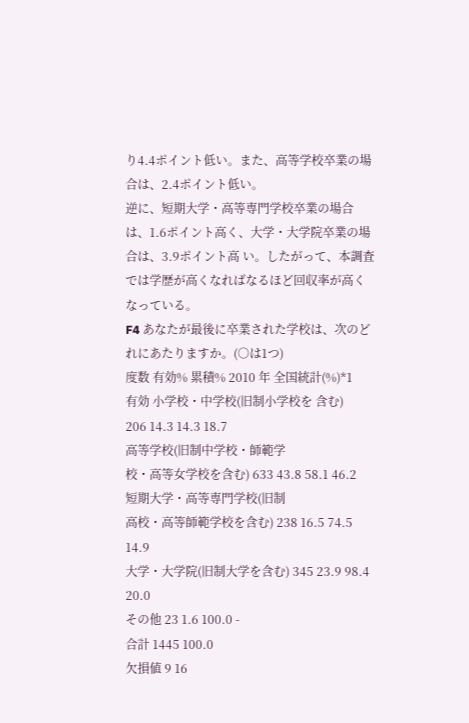り4.4ポイント低い。また、高等学校卒業の場合は、2.4ポイント低い。
逆に、短期大学・高等専門学校卒業の場合は、1.6ポイント高く、大学・大学院卒業の場合は、3.9ポイント高 い。したがって、本調査では学歴が高くなればなるほど回収率が高くなっている。
F4 あなたが最後に卒業された学校は、次のどれにあたりますか。(○は1つ)
度数 有効% 累積% 2010 年 全国統計(%)*1
有効 小学校・中学校(旧制小学校を 含む)
206 14.3 14.3 18.7
高等学校(旧制中学校・師範学
校・高等女学校を含む) 633 43.8 58.1 46.2
短期大学・高等専門学校(旧制
高校・高等師範学校を含む) 238 16.5 74.5 14.9
大学・大学院(旧制大学を含む) 345 23.9 98.4 20.0
その他 23 1.6 100.0 -
合計 1445 100.0
欠損値 9 16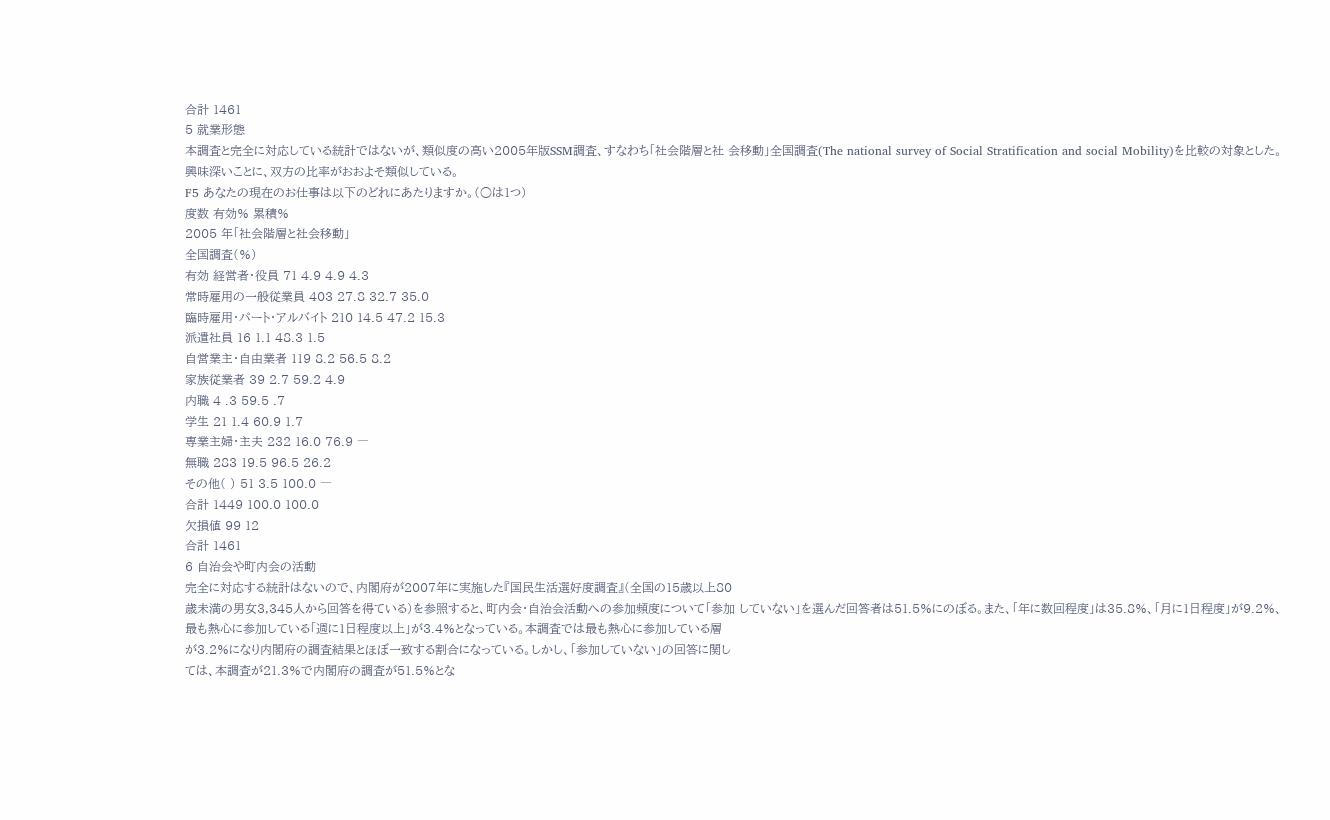合計 1461
5 就業形態
本調査と完全に対応している統計ではないが、類似度の高い2005年版SSM調査、すなわち「社会階層と社 会移動」全国調査(The national survey of Social Stratification and social Mobility)を比較の対象とした。
興味深いことに、双方の比率がおおよそ類似している。
F5 あなたの現在のお仕事は以下のどれにあたりますか。(○は1つ)
度数 有効% 累積%
2005 年「社会階層と社会移動」
全国調査(%)
有効 経営者・役員 71 4.9 4.9 4.3
常時雇用の一般従業員 403 27.8 32.7 35.0
臨時雇用・パート・アルバイト 210 14.5 47.2 15.3
派遣社員 16 1.1 48.3 1.5
自営業主・自由業者 119 8.2 56.5 8.2
家族従業者 39 2.7 59.2 4.9
内職 4 .3 59.5 .7
学生 21 1.4 60.9 1.7
専業主婦・主夫 232 16.0 76.9 ―
無職 283 19.5 96.5 26.2
その他( ) 51 3.5 100.0 ―
合計 1449 100.0 100.0
欠損値 99 12
合計 1461
6 自治会や町内会の活動
完全に対応する統計はないので、内閣府が2007年に実施した『国民生活選好度調査』(全国の15歳以上80
歳未満の男女3,345人から回答を得ている)を参照すると、町内会・自治会活動への参加頻度について「参加 していない」を選んだ回答者は51.5%にのぼる。また、「年に数回程度」は35.8%、「月に1日程度」が9.2%、
最も熱心に参加している「週に1日程度以上」が3.4%となっている。本調査では最も熱心に参加している層
が3.2%になり内閣府の調査結果とほぼ一致する割合になっている。しかし、「参加していない」の回答に関し
ては、本調査が21.3%で内閣府の調査が51.5%とな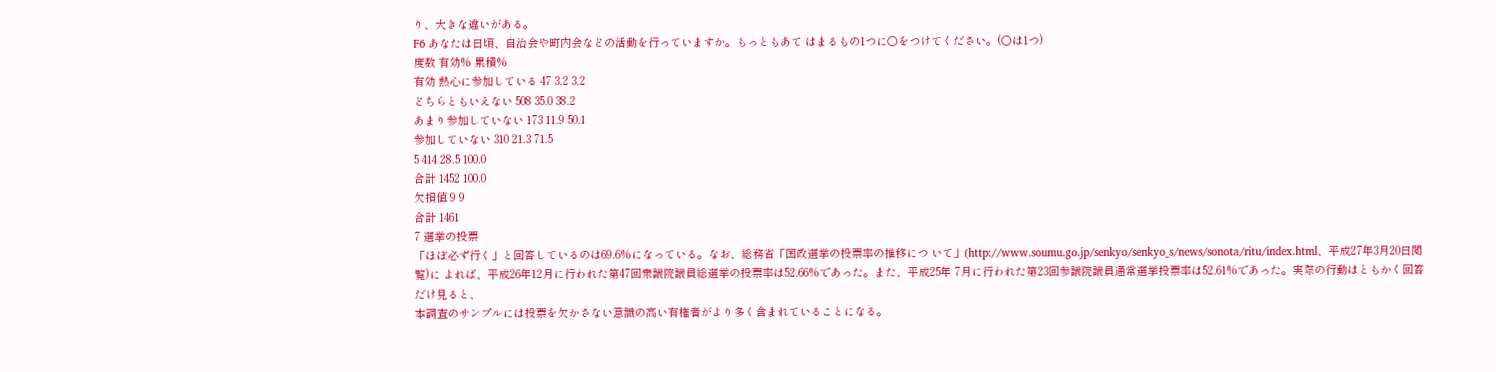り、大きな違いがある。
F6 あなたは日頃、自治会や町内会などの活動を行っていますか。もっともあて はまるもの1つに○をつけてください。(○は1つ)
度数 有効% 累積%
有効 熱心に参加している 47 3.2 3.2
どちらともいえない 508 35.0 38.2
あまり参加していない 173 11.9 50.1
参加していない 310 21.3 71.5
5 414 28.5 100.0
合計 1452 100.0
欠損値 9 9
合計 1461
7 選挙の投票
「ほぼ必ず行く」と回答しているのは69.6%になっている。なお、総務省「国政選挙の投票率の推移につ いて」(http://www.soumu.go.jp/senkyo/senkyo_s/news/sonota/ritu/index.html、平成27年3月20日閲覧)に よれば、平成26年12月に行われた第47回衆議院議員総選挙の投票率は52.66%であった。また、平成25年 7月に行われた第23回参議院議員通常選挙投票率は52.61%であった。実際の行動はともかく回答だけ見ると、
本調査のサンプルには投票を欠かさない意識の高い有権者がより多く含まれていることになる。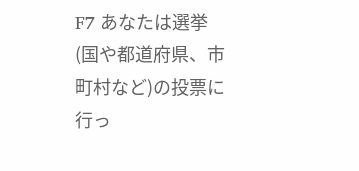F7 あなたは選挙(国や都道府県、市町村など)の投票に行っ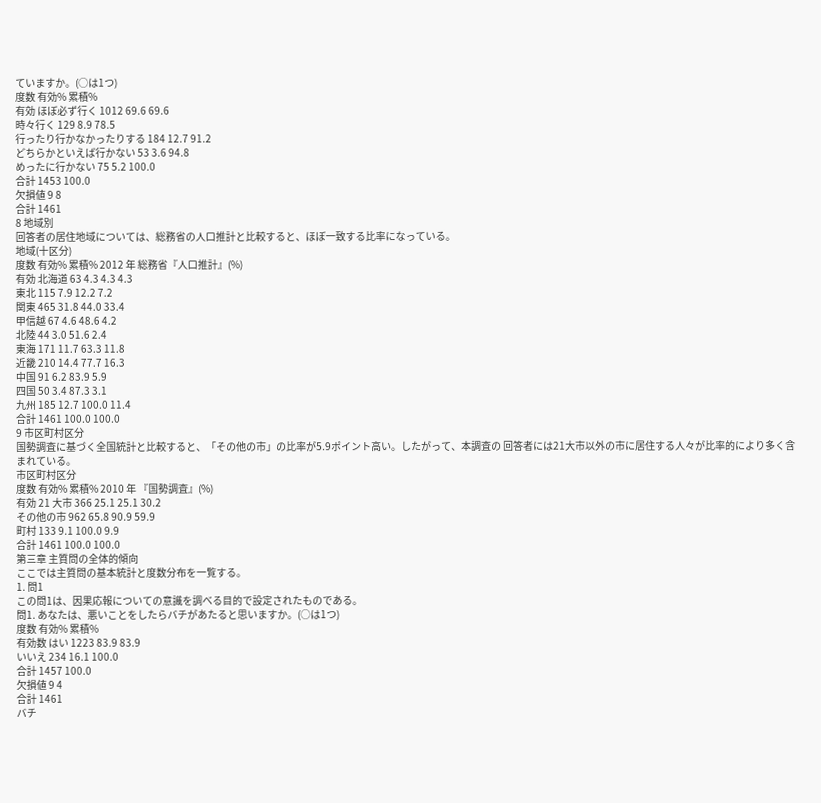ていますか。(○は1つ)
度数 有効% 累積%
有効 ほぼ必ず行く 1012 69.6 69.6
時々行く 129 8.9 78.5
行ったり行かなかったりする 184 12.7 91.2
どちらかといえば行かない 53 3.6 94.8
めったに行かない 75 5.2 100.0
合計 1453 100.0
欠損値 9 8
合計 1461
8 地域別
回答者の居住地域については、総務省の人口推計と比較すると、ほぼ一致する比率になっている。
地域(十区分)
度数 有効% 累積% 2012 年 総務省『人口推計』(%)
有効 北海道 63 4.3 4.3 4.3
東北 115 7.9 12.2 7.2
関東 465 31.8 44.0 33.4
甲信越 67 4.6 48.6 4.2
北陸 44 3.0 51.6 2.4
東海 171 11.7 63.3 11.8
近畿 210 14.4 77.7 16.3
中国 91 6.2 83.9 5.9
四国 50 3.4 87.3 3.1
九州 185 12.7 100.0 11.4
合計 1461 100.0 100.0
9 市区町村区分
国勢調査に基づく全国統計と比較すると、「その他の市」の比率が5.9ポイント高い。したがって、本調査の 回答者には21大市以外の市に居住する人々が比率的により多く含まれている。
市区町村区分
度数 有効% 累積% 2010 年 『国勢調査』(%)
有効 21 大市 366 25.1 25.1 30.2
その他の市 962 65.8 90.9 59.9
町村 133 9.1 100.0 9.9
合計 1461 100.0 100.0
第三章 主質問の全体的傾向
ここでは主質問の基本統計と度数分布を一覧する。
1. 問1
この問1は、因果応報についての意識を調べる目的で設定されたものである。
問1. あなたは、悪いことをしたらバチがあたると思いますか。(○は1つ)
度数 有効% 累積%
有効数 はい 1223 83.9 83.9
いいえ 234 16.1 100.0
合計 1457 100.0
欠損値 9 4
合計 1461
バチ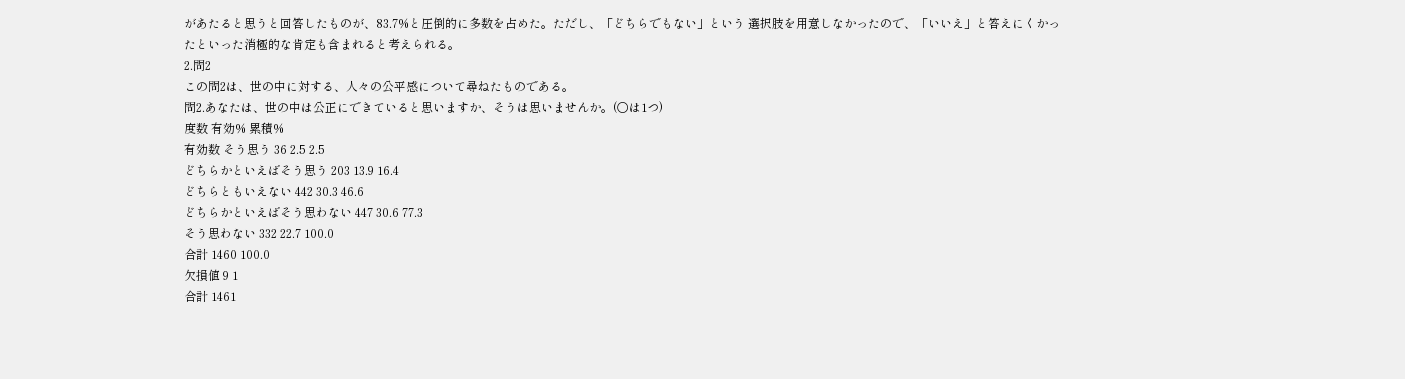があたると思うと回答したものが、83.7%と圧倒的に多数を占めた。ただし、「どちらでもない」という 選択肢を用意しなかったので、「いいえ」と答えにくかったといった消極的な肯定も含まれると考えられる。
2.問2
この問2は、世の中に対する、人々の公平感について尋ねたものである。
問2.あなたは、世の中は公正にできていると思いますか、そうは思いませんか。(○は1つ)
度数 有効% 累積%
有効数 そう思う 36 2.5 2.5
どちらかといえばそう思う 203 13.9 16.4
どちらともいえない 442 30.3 46.6
どちらかといえばそう思わない 447 30.6 77.3
そう思わない 332 22.7 100.0
合計 1460 100.0
欠損値 9 1
合計 1461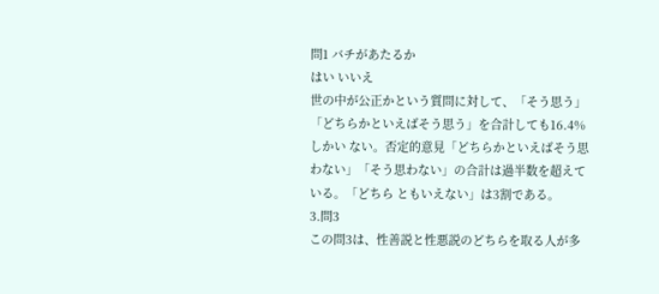問1 バチがあたるか
はい いいえ
世の中が公正かという質問に対して、「そう思う」「どちらかといえばそう思う」を合計しても16.4%しかい ない。否定的意見「どちらかといえばそう思わない」「そう思わない」の合計は過半数を超えている。「どちら ともいえない」は3割である。
3.問3
この問3は、性善説と性悪説のどちらを取る人が多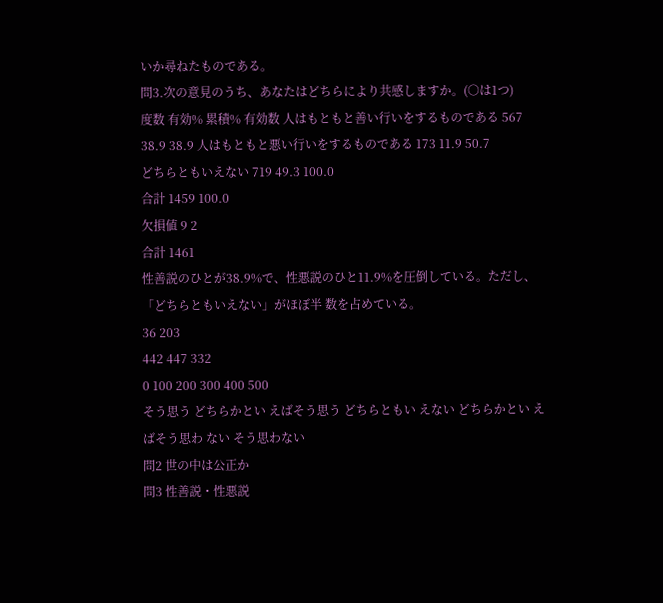いか尋ねたものである。
問3.次の意見のうち、あなたはどちらにより共感しますか。(○は1つ)
度数 有効% 累積% 有効数 人はもともと善い行いをするものである 567 38.9 38.9 人はもともと悪い行いをするものである 173 11.9 50.7
どちらともいえない 719 49.3 100.0
合計 1459 100.0
欠損値 9 2
合計 1461
性善説のひとが38.9%で、性悪説のひと11.9%を圧倒している。ただし、「どちらともいえない」がほぼ半 数を占めている。
36 203
442 447 332
0 100 200 300 400 500
そう思う どちらかとい えばそう思う どちらともい えない どちらかとい えばそう思わ ない そう思わない
問2 世の中は公正か
問3 性善説・性悪説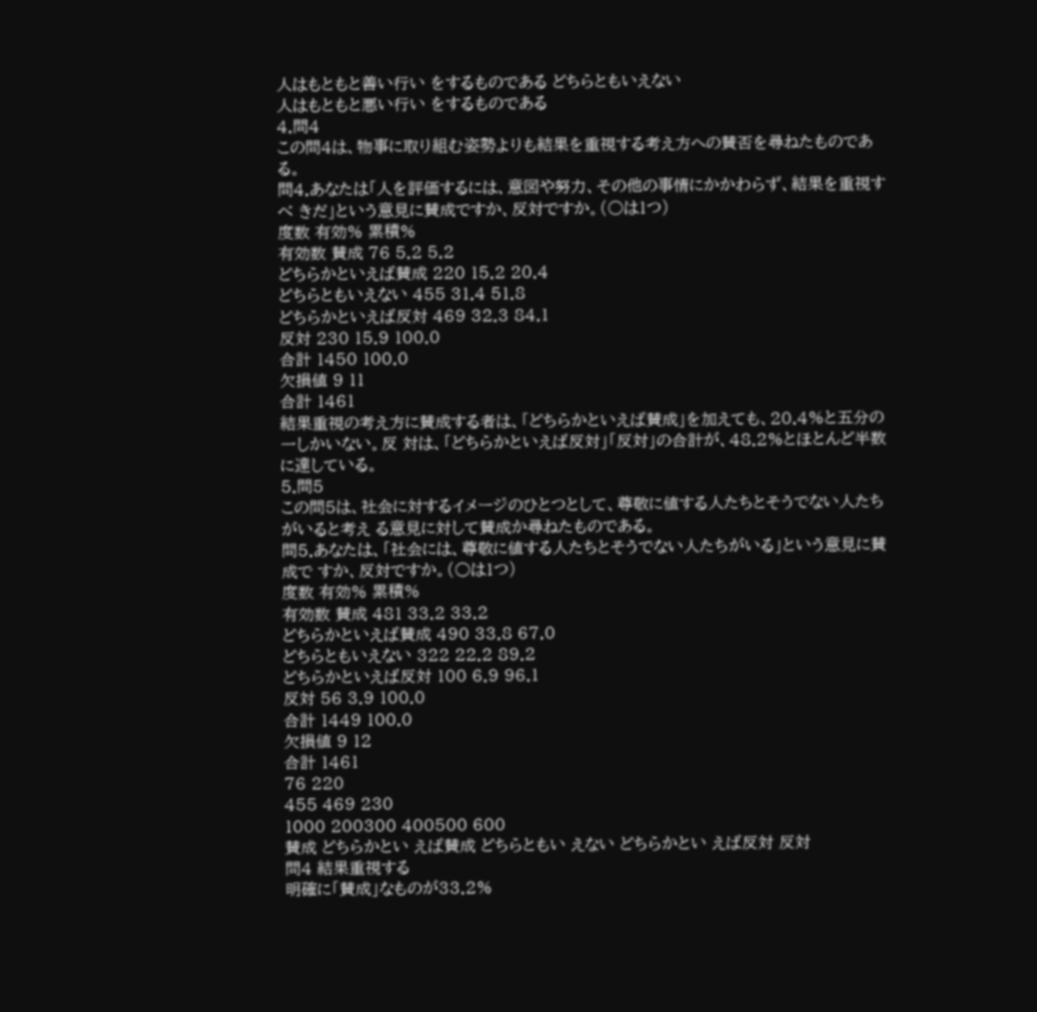人はもともと善い行い をするものである どちらともいえない
人はもともと悪い行い をするものである
4.問4
この問4は、物事に取り組む姿勢よりも結果を重視する考え方への賛否を尋ねたものである。
問4.あなたは「人を評価するには、意図や努力、その他の事情にかかわらず、結果を重視すべ きだ」という意見に賛成ですか、反対ですか。(○は1つ)
度数 有効% 累積%
有効数 賛成 76 5.2 5.2
どちらかといえば賛成 220 15.2 20.4
どちらともいえない 455 31.4 51.8
どちらかといえば反対 469 32.3 84.1
反対 230 15.9 100.0
合計 1450 100.0
欠損値 9 11
合計 1461
結果重視の考え方に賛成する者は、「どちらかといえば賛成」を加えても、20.4%と五分の一しかいない。反 対は、「どちらかといえば反対」「反対」の合計が、48.2%とほとんど半数に達している。
5.問5
この問5は、社会に対するイメージのひとつとして、尊敬に値する人たちとそうでない人たちがいると考え る意見に対して賛成か尋ねたものである。
問5.あなたは、「社会には、尊敬に値する人たちとそうでない人たちがいる」という意見に賛成で すか、反対ですか。(○は1つ)
度数 有効% 累積%
有効数 賛成 481 33.2 33.2
どちらかといえば賛成 490 33.8 67.0
どちらともいえない 322 22.2 89.2
どちらかといえば反対 100 6.9 96.1
反対 56 3.9 100.0
合計 1449 100.0
欠損値 9 12
合計 1461
76 220
455 469 230
1000 200300 400500 600
賛成 どちらかとい えば賛成 どちらともい えない どちらかとい えば反対 反対
問4 結果重視する
明確に「賛成」なものが33.2%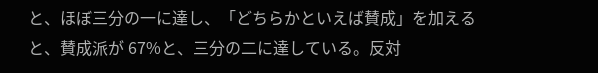と、ほぼ三分の一に達し、「どちらかといえば賛成」を加えると、賛成派が 67%と、三分の二に達している。反対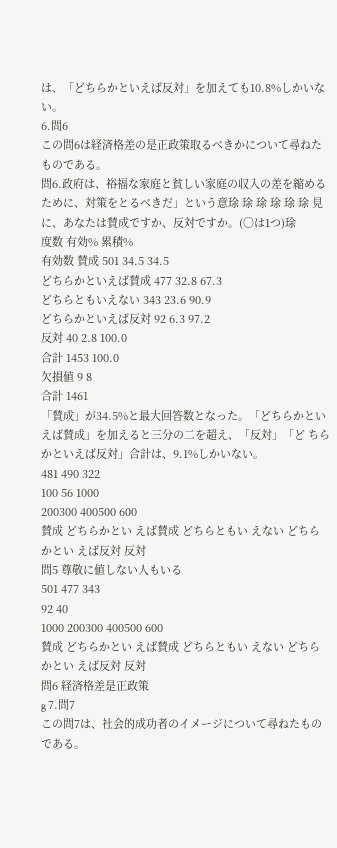は、「どちらかといえば反対」を加えても10.8%しかいない。
6.問6
この問6は経済格差の是正政策取るべきかについて尋ねたものである。
問6.政府は、裕福な家庭と貧しい家庭の収入の差を縮めるために、対策をとるべきだ」という意㻌 㻌 㻌 㻌 㻌 㻌 見に、あなたは賛成ですか、反対ですか。(○は1つ)㻌
度数 有効% 累積%
有効数 賛成 501 34.5 34.5
どちらかといえば賛成 477 32.8 67.3
どちらともいえない 343 23.6 90.9
どちらかといえば反対 92 6.3 97.2
反対 40 2.8 100.0
合計 1453 100.0
欠損値 9 8
合計 1461
「賛成」が34.5%と最大回答数となった。「どちらかといえば賛成」を加えると三分の二を超え、「反対」「ど ちらかといえば反対」合計は、9.1%しかいない。
481 490 322
100 56 1000
200300 400500 600
賛成 どちらかとい えば賛成 どちらともい えない どちらかとい えば反対 反対
問5 尊敬に値しない人もいる
501 477 343
92 40
1000 200300 400500 600
賛成 どちらかとい えば賛成 どちらともい えない どちらかとい えば反対 反対
問6 経済格差是正政策
g 7.問7
この問7は、社会的成功者のイメージについて尋ねたものである。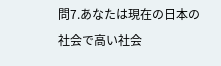問7.あなたは現在の日本の社会で高い社会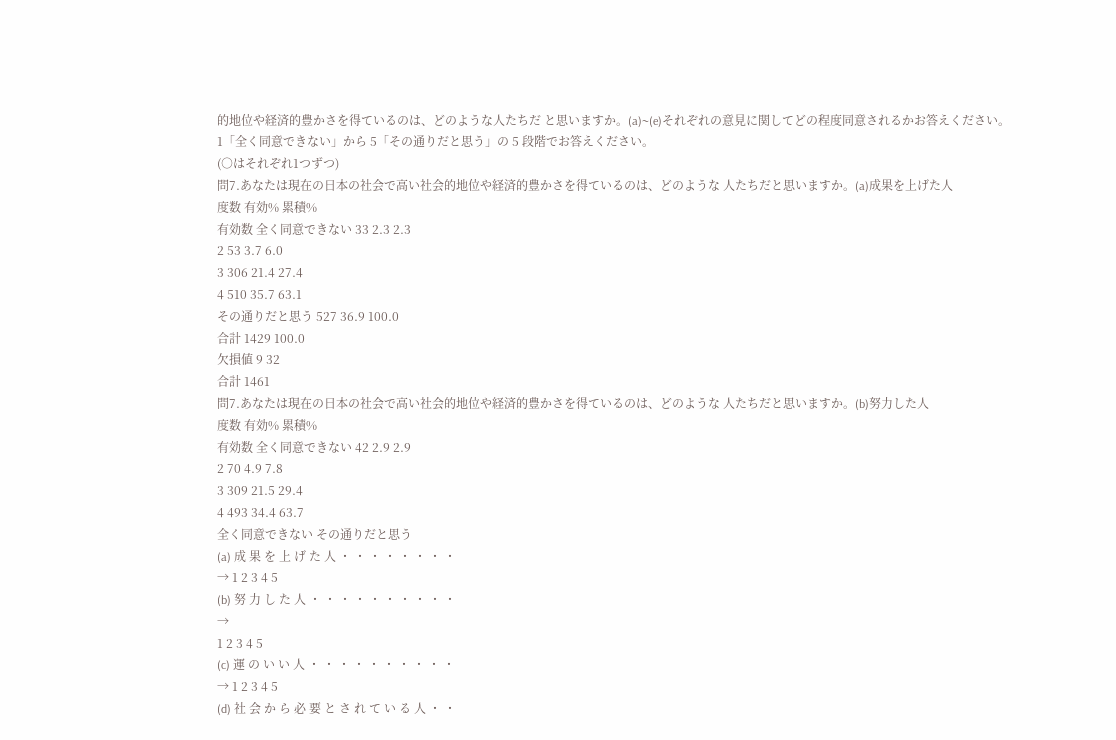的地位や経済的豊かさを得ているのは、どのような人たちだ と思いますか。(a)~(e)それぞれの意見に関してどの程度同意されるかお答えください。
1「全く同意できない」から 5「その通りだと思う」の 5 段階でお答えください。
(○はそれぞれ1つずつ)
問7.あなたは現在の日本の社会で高い社会的地位や経済的豊かさを得ているのは、どのような 人たちだと思いますか。(a)成果を上げた人
度数 有効% 累積%
有効数 全く同意できない 33 2.3 2.3
2 53 3.7 6.0
3 306 21.4 27.4
4 510 35.7 63.1
その通りだと思う 527 36.9 100.0
合計 1429 100.0
欠損値 9 32
合計 1461
問7.あなたは現在の日本の社会で高い社会的地位や経済的豊かさを得ているのは、どのような 人たちだと思いますか。(b)努力した人
度数 有効% 累積%
有効数 全く同意できない 42 2.9 2.9
2 70 4.9 7.8
3 309 21.5 29.4
4 493 34.4 63.7
全く同意できない その通りだと思う
(a) 成 果 を 上 げ た 人 ・ ・ ・ ・ ・ ・ ・ ・
→ 1 2 3 4 5
(b) 努 力 し た 人 ・ ・ ・ ・ ・ ・ ・ ・ ・ ・
→
1 2 3 4 5
(c) 運 の い い 人 ・ ・ ・ ・ ・ ・ ・ ・ ・ ・
→ 1 2 3 4 5
(d) 社 会 か ら 必 要 と さ れ て い る 人 ・ ・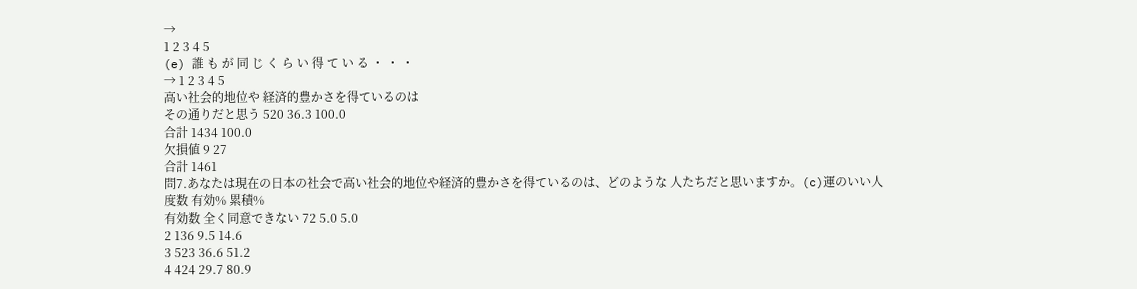→
1 2 3 4 5
(e) 誰 も が 同 じ く ら い 得 て い る ・ ・ ・
→ 1 2 3 4 5
高い社会的地位や 経済的豊かさを得ているのは
その通りだと思う 520 36.3 100.0
合計 1434 100.0
欠損値 9 27
合計 1461
問7.あなたは現在の日本の社会で高い社会的地位や経済的豊かさを得ているのは、どのような 人たちだと思いますか。(c)運のいい人
度数 有効% 累積%
有効数 全く同意できない 72 5.0 5.0
2 136 9.5 14.6
3 523 36.6 51.2
4 424 29.7 80.9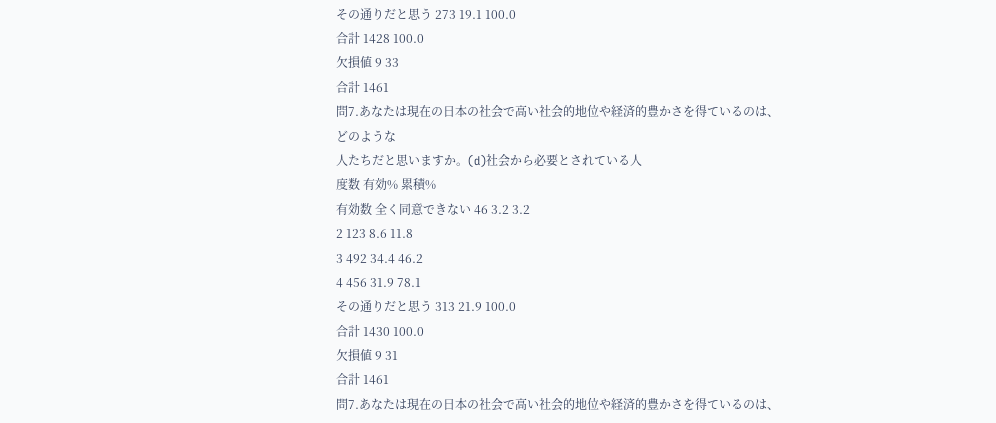その通りだと思う 273 19.1 100.0
合計 1428 100.0
欠損値 9 33
合計 1461
問7.あなたは現在の日本の社会で高い社会的地位や経済的豊かさを得ているのは、どのような
人たちだと思いますか。(d)社会から必要とされている人
度数 有効% 累積%
有効数 全く同意できない 46 3.2 3.2
2 123 8.6 11.8
3 492 34.4 46.2
4 456 31.9 78.1
その通りだと思う 313 21.9 100.0
合計 1430 100.0
欠損値 9 31
合計 1461
問7.あなたは現在の日本の社会で高い社会的地位や経済的豊かさを得ているのは、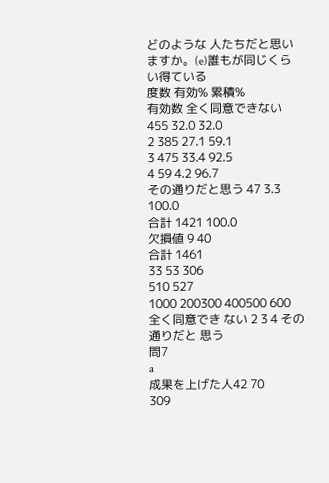どのような 人たちだと思いますか。(e)誰もが同じくらい得ている
度数 有効% 累積%
有効数 全く同意できない 455 32.0 32.0
2 385 27.1 59.1
3 475 33.4 92.5
4 59 4.2 96.7
その通りだと思う 47 3.3 100.0
合計 1421 100.0
欠損値 9 40
合計 1461
33 53 306
510 527
1000 200300 400500 600
全く同意でき ない 2 3 4 その通りだと 思う
問7
a
成果を上げた人42 70
309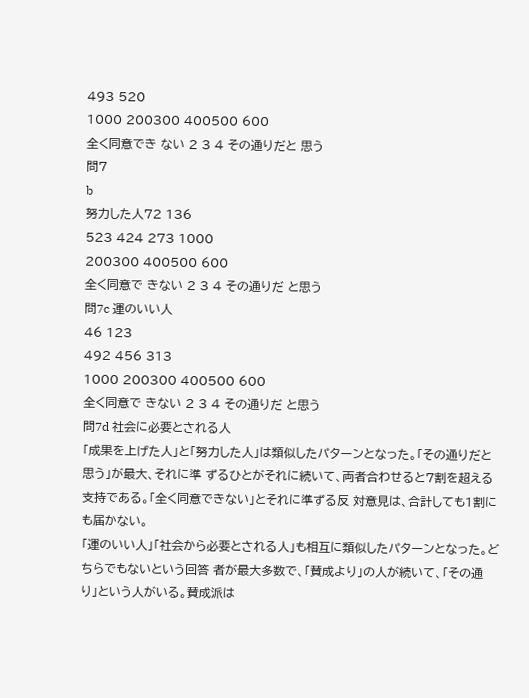493 520
1000 200300 400500 600
全く同意でき ない 2 3 4 その通りだと 思う
問7
b
努力した人72 136
523 424 273 1000
200300 400500 600
全く同意で きない 2 3 4 その通りだ と思う
問7c 運のいい人
46 123
492 456 313
1000 200300 400500 600
全く同意で きない 2 3 4 その通りだ と思う
問7d 社会に必要とされる人
「成果を上げた人」と「努力した人」は類似したパターンとなった。「その通りだと思う」が最大、それに準 ずるひとがそれに続いて、両者合わせると7割を超える支持である。「全く同意できない」とそれに準ずる反 対意見は、合計しても1割にも届かない。
「運のいい人」「社会から必要とされる人」も相互に類似したパターンとなった。どちらでもないという回答 者が最大多数で、「賛成より」の人が続いて、「その通り」という人がいる。賛成派は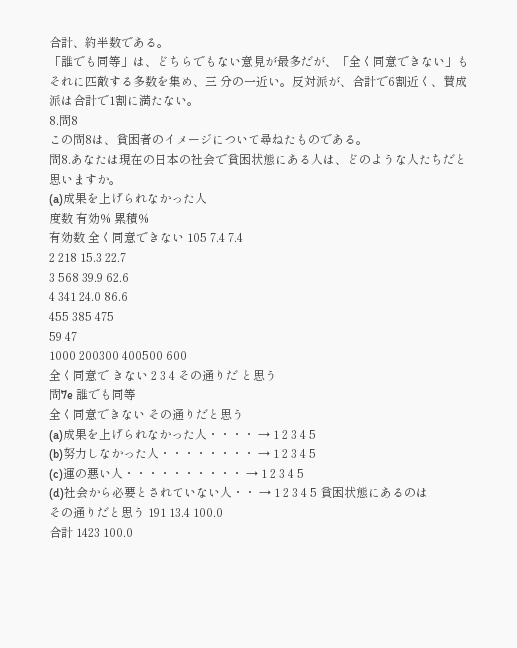合計、約半数である。
「誰でも同等」は、どちらでもない意見が最多だが、「全く同意できない」もそれに匹敵する多数を集め、三 分の一近い。反対派が、合計で6割近く、賛成派は合計で1割に満たない。
8.問8
この問8は、貧困者のイメージについて尋ねたものである。
問8.あなたは現在の日本の社会で貧困状態にある人は、どのような人たちだと思いますか。
(a)成果を上げられなかった人
度数 有効% 累積%
有効数 全く同意できない 105 7.4 7.4
2 218 15.3 22.7
3 568 39.9 62.6
4 341 24.0 86.6
455 385 475
59 47
1000 200300 400500 600
全く同意で きない 2 3 4 その通りだ と思う
問7e 誰でも同等
全く同意できない その通りだと思う
(a)成果を上げられなかった人・・・・ → 1 2 3 4 5
(b)努力しなかった人・・・・・・・・ → 1 2 3 4 5
(c)運の悪い人・・・・・・・・・・ → 1 2 3 4 5
(d)社会から必要とされていない人・・ → 1 2 3 4 5 貧困状態にあるのは
その通りだと思う 191 13.4 100.0
合計 1423 100.0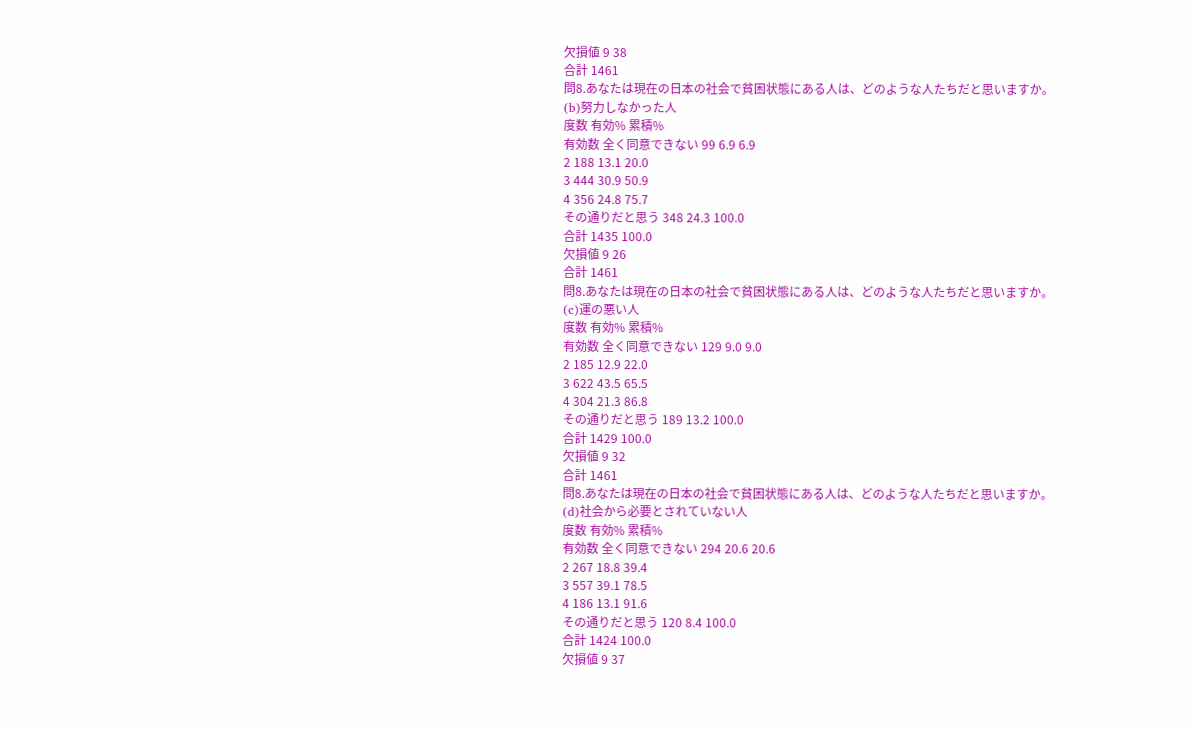欠損値 9 38
合計 1461
問8.あなたは現在の日本の社会で貧困状態にある人は、どのような人たちだと思いますか。
(b)努力しなかった人
度数 有効% 累積%
有効数 全く同意できない 99 6.9 6.9
2 188 13.1 20.0
3 444 30.9 50.9
4 356 24.8 75.7
その通りだと思う 348 24.3 100.0
合計 1435 100.0
欠損値 9 26
合計 1461
問8.あなたは現在の日本の社会で貧困状態にある人は、どのような人たちだと思いますか。
(c)運の悪い人
度数 有効% 累積%
有効数 全く同意できない 129 9.0 9.0
2 185 12.9 22.0
3 622 43.5 65.5
4 304 21.3 86.8
その通りだと思う 189 13.2 100.0
合計 1429 100.0
欠損値 9 32
合計 1461
問8.あなたは現在の日本の社会で貧困状態にある人は、どのような人たちだと思いますか。
(d)社会から必要とされていない人
度数 有効% 累積%
有効数 全く同意できない 294 20.6 20.6
2 267 18.8 39.4
3 557 39.1 78.5
4 186 13.1 91.6
その通りだと思う 120 8.4 100.0
合計 1424 100.0
欠損値 9 37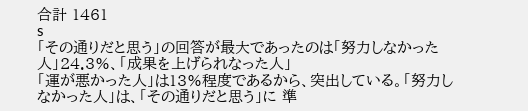合計 1461
s
「その通りだと思う」の回答が最大であったのは「努力しなかった人」24.3%、「成果を上げられなった人」
「運が悪かった人」は13%程度であるから、突出している。「努力しなかった人」は、「その通りだと思う」に 準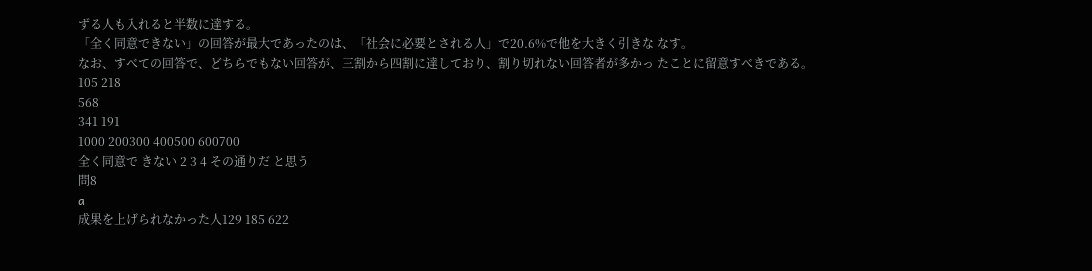ずる人も入れると半数に達する。
「全く同意できない」の回答が最大であったのは、「社会に必要とされる人」で20.6%で他を大きく引きな なす。
なお、すべての回答で、どちらでもない回答が、三割から四割に達しており、割り切れない回答者が多かっ たことに留意すべきである。
105 218
568
341 191
1000 200300 400500 600700
全く同意で きない 2 3 4 その通りだ と思う
問8
a
成果を上げられなかった人129 185 622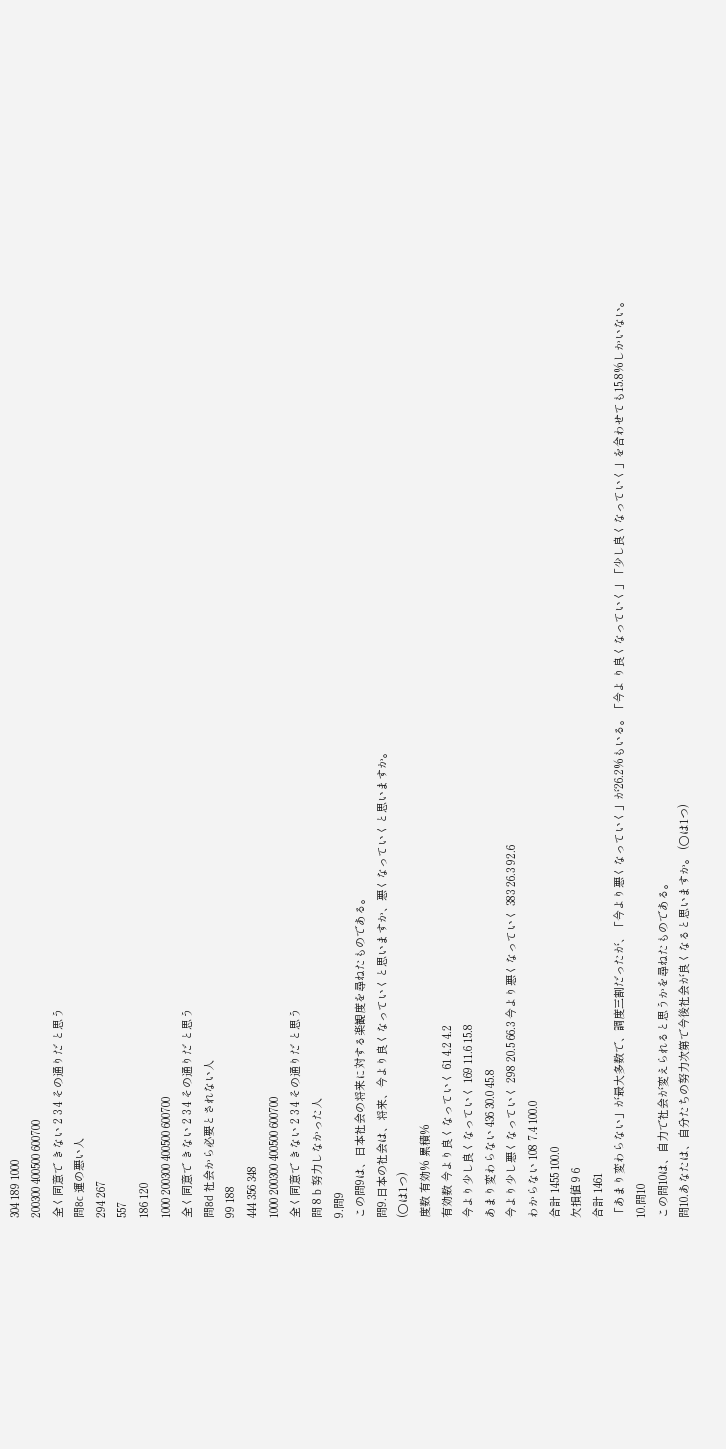304 189 1000
200300 400500 600700
全く同意で きない 2 3 4 その通りだ と思う
問8c 運の悪い人
294 267
557
186 120
1000 200300 400500 600700
全く同意で きない 2 3 4 その通りだ と思う
問8d 社会から必要とされない人
99 188
444 356 348
1000 200300 400500 600700
全く同意で きない 2 3 4 その通りだ と思う
問 8 b 努力しなかった人
9.問9
この問9は、日本社会の将来に対する楽観度を尋ねたものである。
問9.日本の社会は、将来、今より良くなっていくと思いますか、悪くなっていくと思いますか。
(○は1つ)
度数 有効% 累積%
有効数 今より良くなっていく 61 4.2 4.2
今より少し良くなっていく 169 11.6 15.8
あまり変わらない 436 30.0 45.8
今より少し悪くなっていく 298 20.5 66.3 今より悪くなっていく 383 26.3 92.6
わからない 108 7.4 100.0
合計 1455 100.0
欠損値 9 6
合計 1461
「あまり変わらない」が最大多数で、調度三割だったが、「今より悪くなっていく」が26.2%もいる。「今よ り良くなっていく」「少し良くなっていく」を合わせても15.8%しかいない。
10.問10
この問10は、自力で社会が変えられると思うかを尋ねたものである。
問10.あなたは、自分たちの努力次第で今後社会が良くなると思いますか。 (○は1つ)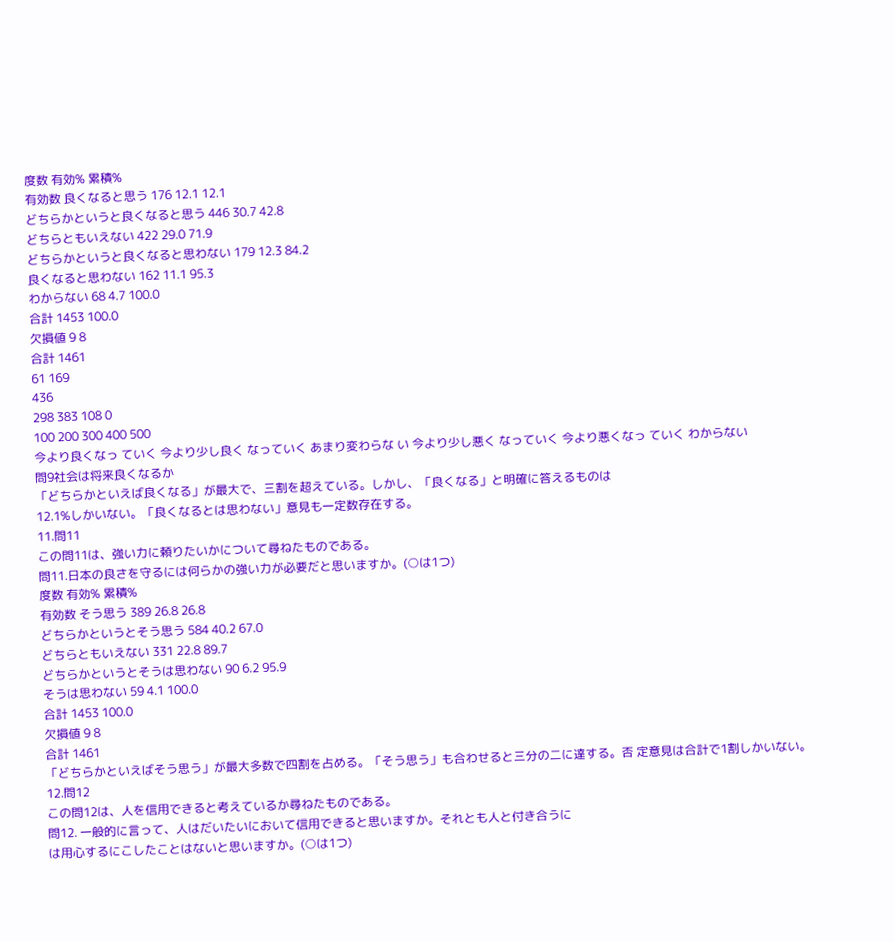度数 有効% 累積%
有効数 良くなると思う 176 12.1 12.1
どちらかというと良くなると思う 446 30.7 42.8
どちらともいえない 422 29.0 71.9
どちらかというと良くなると思わない 179 12.3 84.2
良くなると思わない 162 11.1 95.3
わからない 68 4.7 100.0
合計 1453 100.0
欠損値 9 8
合計 1461
61 169
436
298 383 108 0
100 200 300 400 500
今より良くなっ ていく 今より少し良く なっていく あまり変わらな い 今より少し悪く なっていく 今より悪くなっ ていく わからない
問9社会は将来良くなるか
「どちらかといえば良くなる」が最大で、三割を超えている。しかし、「良くなる」と明確に答えるものは
12.1%しかいない。「良くなるとは思わない」意見も一定数存在する。
11.問11
この問11は、強い力に頼りたいかについて尋ねたものである。
問11.日本の良さを守るには何らかの強い力が必要だと思いますか。(○は1つ)
度数 有効% 累積%
有効数 そう思う 389 26.8 26.8
どちらかというとそう思う 584 40.2 67.0
どちらともいえない 331 22.8 89.7
どちらかというとそうは思わない 90 6.2 95.9
そうは思わない 59 4.1 100.0
合計 1453 100.0
欠損値 9 8
合計 1461
「どちらかといえばそう思う」が最大多数で四割を占める。「そう思う」も合わせると三分の二に達する。否 定意見は合計で1割しかいない。
12.問12
この問12は、人を信用できると考えているか尋ねたものである。
問12. 一般的に言って、人はだいたいにおいて信用できると思いますか。それとも人と付き合うに
は用心するにこしたことはないと思いますか。(○は1つ)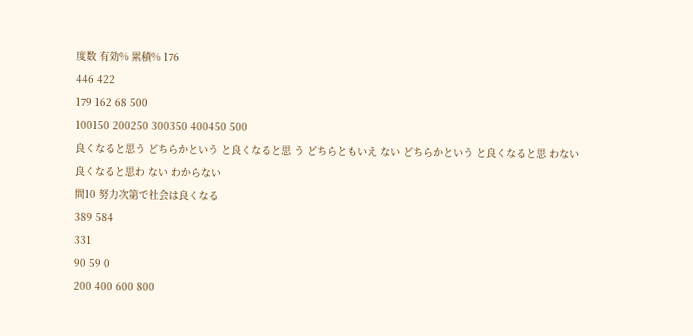度数 有効% 累積% 176
446 422
179 162 68 500
100150 200250 300350 400450 500
良くなると思う どちらかという と良くなると思 う どちらともいえ ない どちらかという と良くなると思 わない 良くなると思わ ない わからない
問10 努力次第で社会は良くなる
389 584
331
90 59 0
200 400 600 800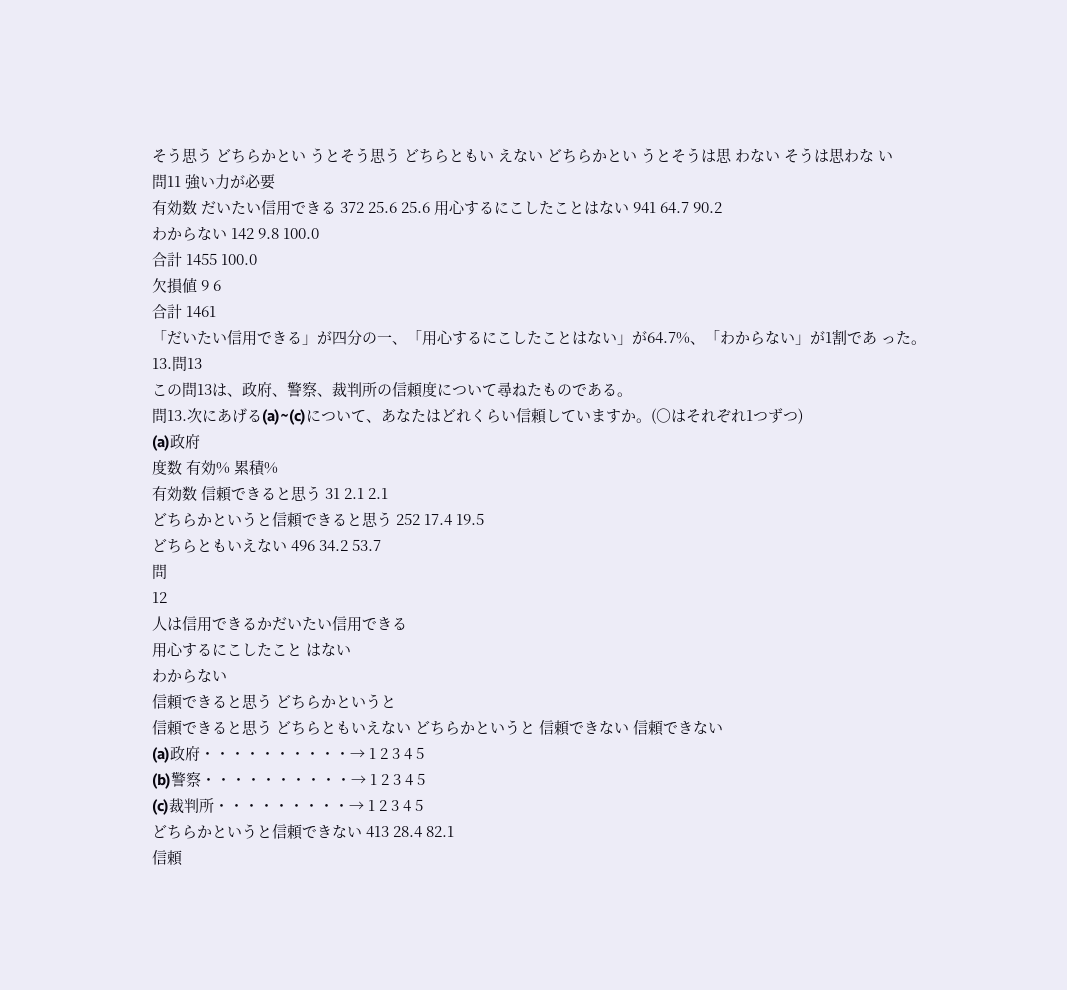そう思う どちらかとい うとそう思う どちらともい えない どちらかとい うとそうは思 わない そうは思わな い
問11 強い力が必要
有効数 だいたい信用できる 372 25.6 25.6 用心するにこしたことはない 941 64.7 90.2
わからない 142 9.8 100.0
合計 1455 100.0
欠損値 9 6
合計 1461
「だいたい信用できる」が四分の一、「用心するにこしたことはない」が64.7%、「わからない」が1割であ った。
13.問13
この問13は、政府、警察、裁判所の信頼度について尋ねたものである。
問13.次にあげる(a)~(c)について、あなたはどれくらい信頼していますか。(○はそれぞれ1つずつ)
(a)政府
度数 有効% 累積%
有効数 信頼できると思う 31 2.1 2.1
どちらかというと信頼できると思う 252 17.4 19.5
どちらともいえない 496 34.2 53.7
問
12
人は信用できるかだいたい信用できる
用心するにこしたこと はない
わからない
信頼できると思う どちらかというと
信頼できると思う どちらともいえない どちらかというと 信頼できない 信頼できない
(a)政府・・・・・・・・・・→ 1 2 3 4 5
(b)警察・・・・・・・・・・→ 1 2 3 4 5
(c)裁判所・・・・・・・・・→ 1 2 3 4 5
どちらかというと信頼できない 413 28.4 82.1
信頼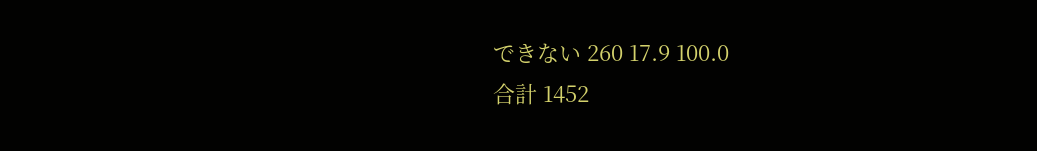できない 260 17.9 100.0
合計 1452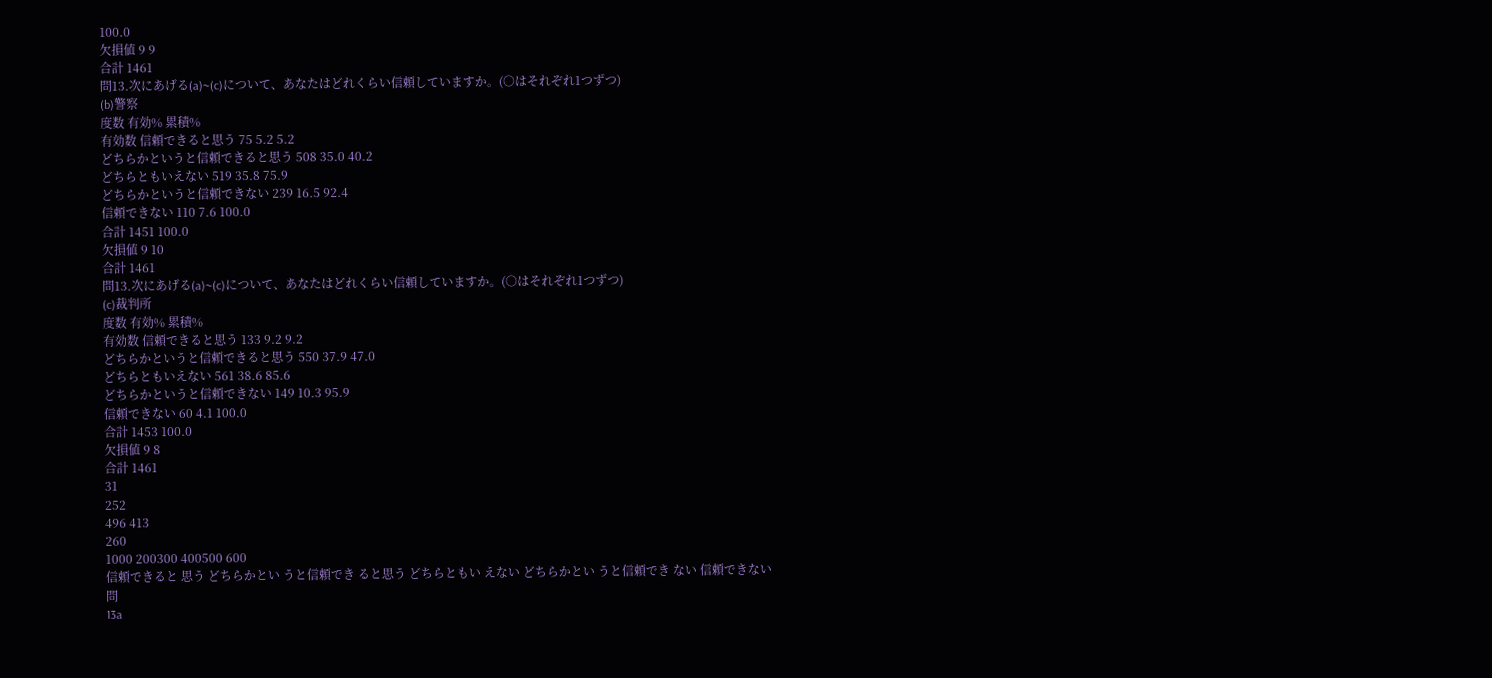100.0
欠損値 9 9
合計 1461
問13.次にあげる(a)~(c)について、あなたはどれくらい信頼していますか。(○はそれぞれ1つずつ)
(b)警察
度数 有効% 累積%
有効数 信頼できると思う 75 5.2 5.2
どちらかというと信頼できると思う 508 35.0 40.2
どちらともいえない 519 35.8 75.9
どちらかというと信頼できない 239 16.5 92.4
信頼できない 110 7.6 100.0
合計 1451 100.0
欠損値 9 10
合計 1461
問13.次にあげる(a)~(c)について、あなたはどれくらい信頼していますか。(○はそれぞれ1つずつ)
(c)裁判所
度数 有効% 累積%
有効数 信頼できると思う 133 9.2 9.2
どちらかというと信頼できると思う 550 37.9 47.0
どちらともいえない 561 38.6 85.6
どちらかというと信頼できない 149 10.3 95.9
信頼できない 60 4.1 100.0
合計 1453 100.0
欠損値 9 8
合計 1461
31
252
496 413
260
1000 200300 400500 600
信頼できると 思う どちらかとい うと信頼でき ると思う どちらともい えない どちらかとい うと信頼でき ない 信頼できない
問
13a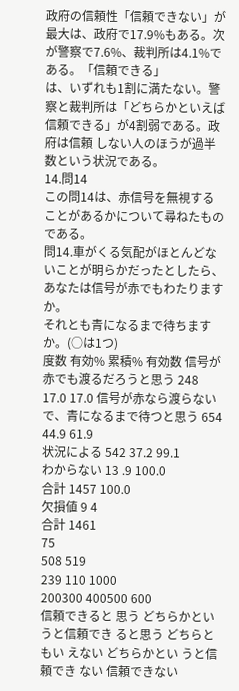政府の信頼性「信頼できない」が最大は、政府で17.9%もある。次が警察で7.6%、裁判所は4.1%である。「信頼できる」
は、いずれも1割に満たない。警察と裁判所は「どちらかといえば信頼できる」が4割弱である。政府は信頼 しない人のほうが過半数という状況である。
14.問14
この問14は、赤信号を無視することがあるかについて尋ねたものである。
問14.車がくる気配がほとんどないことが明らかだったとしたら、あなたは信号が赤でもわたりますか。
それとも青になるまで待ちますか。(○は1つ)
度数 有効% 累積% 有効数 信号が赤でも渡るだろうと思う 248 17.0 17.0 信号が赤なら渡らないで、青になるまで待つと思う 654 44.9 61.9
状況による 542 37.2 99.1
わからない 13 .9 100.0
合計 1457 100.0
欠損値 9 4
合計 1461
75
508 519
239 110 1000
200300 400500 600
信頼できると 思う どちらかとい うと信頼でき ると思う どちらともい えない どちらかとい うと信頼でき ない 信頼できない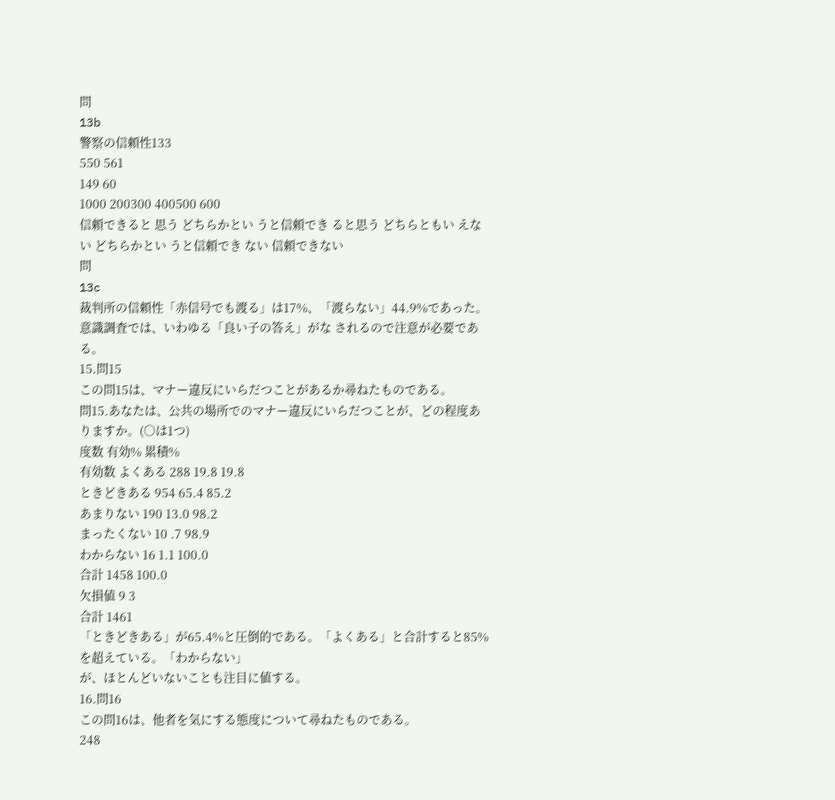問
13b
警察の信頼性133
550 561
149 60
1000 200300 400500 600
信頼できると 思う どちらかとい うと信頼でき ると思う どちらともい えない どちらかとい うと信頼でき ない 信頼できない
問
13c
裁判所の信頼性「赤信号でも渡る」は17%、「渡らない」44.9%であった。意識調査では、いわゆる「良い子の答え」がな されるので注意が必要である。
15.問15
この問15は、マナー違反にいらだつことがあるか尋ねたものである。
問15.あなたは、公共の場所でのマナー違反にいらだつことが、どの程度ありますか。(○は1つ)
度数 有効% 累積%
有効数 よくある 288 19.8 19.8
ときどきある 954 65.4 85.2
あまりない 190 13.0 98.2
まったくない 10 .7 98.9
わからない 16 1.1 100.0
合計 1458 100.0
欠損値 9 3
合計 1461
「ときどきある」が65.4%と圧倒的である。「よくある」と合計すると85%を超えている。「わからない」
が、ほとんどいないことも注目に値する。
16.問16
この問16は、他者を気にする態度について尋ねたものである。
248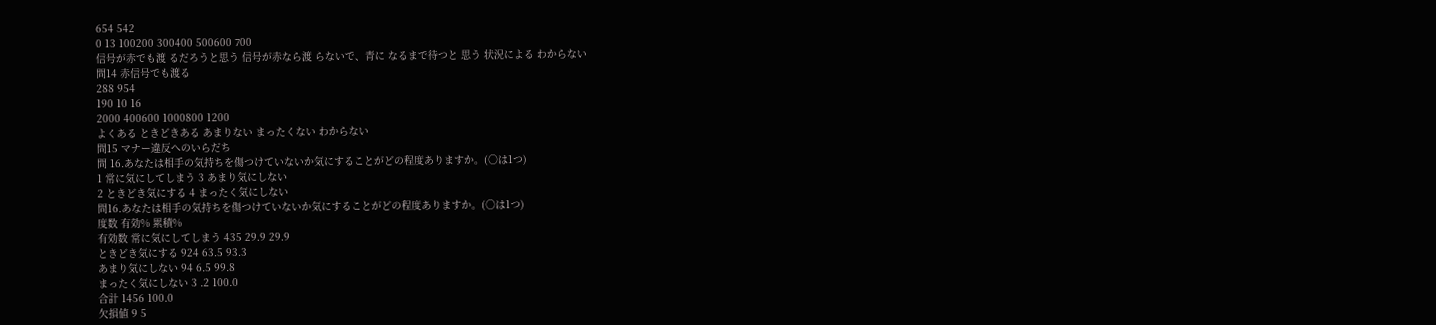654 542
0 13 100200 300400 500600 700
信号が赤でも渡 るだろうと思う 信号が赤なら渡 らないで、青に なるまで待つと 思う 状況による わからない
問14 赤信号でも渡る
288 954
190 10 16
2000 400600 1000800 1200
よくある ときどきある あまりない まったくない わからない
問15 マナー違反へのいらだち
問 16.あなたは相手の気持ちを傷つけていないか気にすることがどの程度ありますか。(○は1つ)
1 常に気にしてしまう 3 あまり気にしない
2 ときどき気にする 4 まったく気にしない
問16.あなたは相手の気持ちを傷つけていないか気にすることがどの程度ありますか。(○は1つ)
度数 有効% 累積%
有効数 常に気にしてしまう 435 29.9 29.9
ときどき気にする 924 63.5 93.3
あまり気にしない 94 6.5 99.8
まったく気にしない 3 .2 100.0
合計 1456 100.0
欠損値 9 5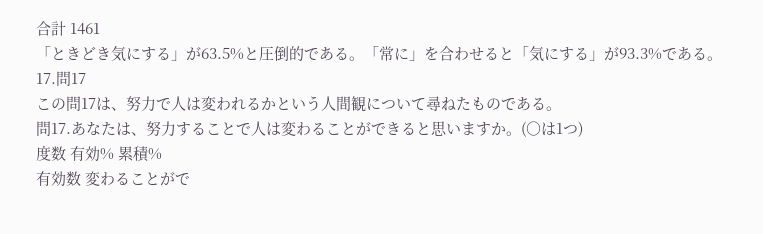合計 1461
「ときどき気にする」が63.5%と圧倒的である。「常に」を合わせると「気にする」が93.3%である。
17.問17
この問17は、努力で人は変われるかという人間観について尋ねたものである。
問17.あなたは、努力することで人は変わることができると思いますか。(○は1つ)
度数 有効% 累積%
有効数 変わることがで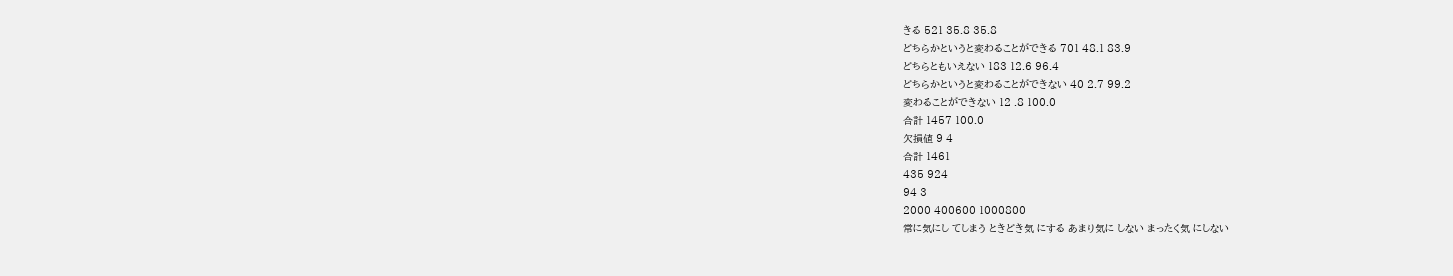きる 521 35.8 35.8
どちらかというと変わることができる 701 48.1 83.9
どちらともいえない 183 12.6 96.4
どちらかというと変わることができない 40 2.7 99.2
変わることができない 12 .8 100.0
合計 1457 100.0
欠損値 9 4
合計 1461
435 924
94 3
2000 400600 1000800
常に気にし てしまう ときどき気 にする あまり気に しない まったく気 にしない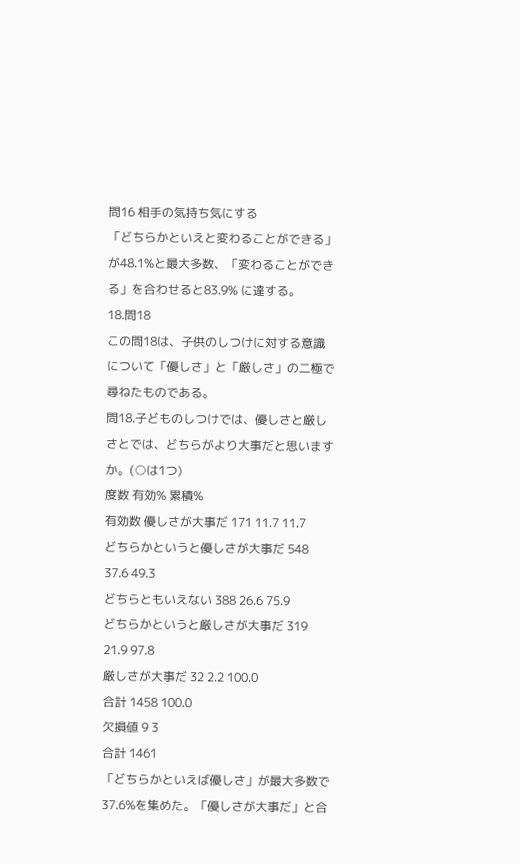問16 相手の気持ち気にする
「どちらかといえと変わることができる」が48.1%と最大多数、「変わることができる」を合わせると83.9% に達する。
18.問18
この問18は、子供のしつけに対する意識について「優しさ」と「厳しさ」の二極で尋ねたものである。
問18.子どものしつけでは、優しさと厳しさとでは、どちらがより大事だと思いますか。(○は1つ)
度数 有効% 累積%
有効数 優しさが大事だ 171 11.7 11.7
どちらかというと優しさが大事だ 548 37.6 49.3
どちらともいえない 388 26.6 75.9
どちらかというと厳しさが大事だ 319 21.9 97.8
厳しさが大事だ 32 2.2 100.0
合計 1458 100.0
欠損値 9 3
合計 1461
「どちらかといえば優しさ」が最大多数で37.6%を集めた。「優しさが大事だ」と合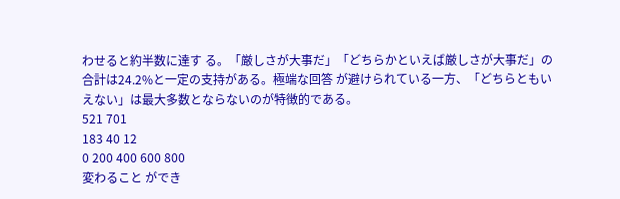わせると約半数に達す る。「厳しさが大事だ」「どちらかといえば厳しさが大事だ」の合計は24.2%と一定の支持がある。極端な回答 が避けられている一方、「どちらともいえない」は最大多数とならないのが特徴的である。
521 701
183 40 12
0 200 400 600 800
変わること ができ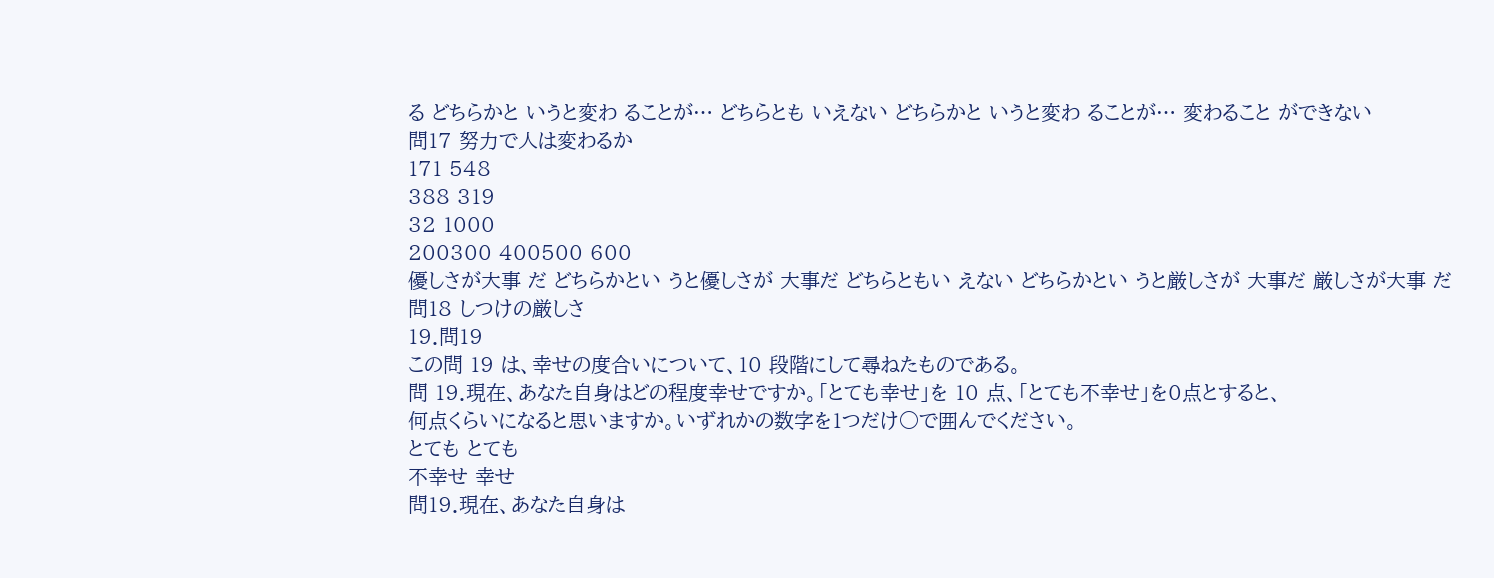る どちらかと いうと変わ ることが… どちらとも いえない どちらかと いうと変わ ることが… 変わること ができない
問17 努力で人は変わるか
171 548
388 319
32 1000
200300 400500 600
優しさが大事 だ どちらかとい うと優しさが 大事だ どちらともい えない どちらかとい うと厳しさが 大事だ 厳しさが大事 だ
問18 しつけの厳しさ
19.問19
この問 19 は、幸せの度合いについて、10 段階にして尋ねたものである。
問 19.現在、あなた自身はどの程度幸せですか。「とても幸せ」を 10 点、「とても不幸せ」を0点とすると、
何点くらいになると思いますか。いずれかの数字を1つだけ○で囲んでください。
とても とても
不幸せ 幸せ
問19.現在、あなた自身は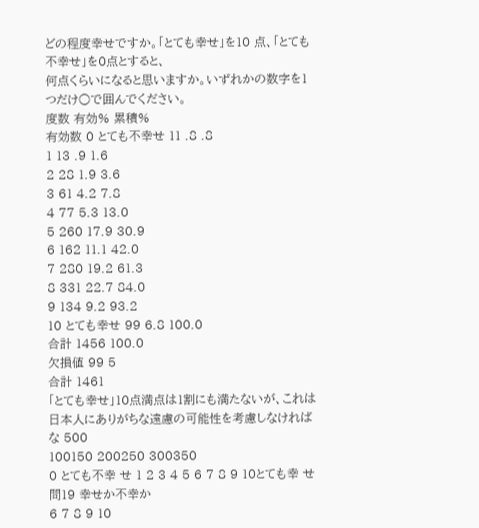どの程度幸せですか。「とても幸せ」を10 点、「とても不幸せ」を0点とすると、
何点くらいになると思いますか。いずれかの数字を1つだけ○で囲んでください。
度数 有効% 累積%
有効数 0 とても不幸せ 11 .8 .8
1 13 .9 1.6
2 28 1.9 3.6
3 61 4.2 7.8
4 77 5.3 13.0
5 260 17.9 30.9
6 162 11.1 42.0
7 280 19.2 61.3
8 331 22.7 84.0
9 134 9.2 93.2
10 とても幸せ 99 6.8 100.0
合計 1456 100.0
欠損値 99 5
合計 1461
「とても幸せ」10点満点は1割にも満たないが、これは日本人にありがちな遠慮の可能性を考慮しなければな 500
100150 200250 300350
0 とても不幸 せ 1 2 3 4 5 6 7 8 9 10とても幸 せ
問19 幸せか不幸か
6 7 8 9 10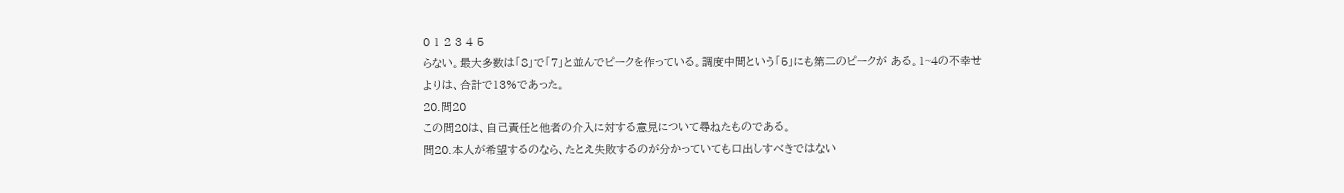0 1 2 3 4 5
らない。最大多数は「8」で「7」と並んでピークを作っている。調度中間という「5」にも第二のピークが ある。1~4の不幸せよりは、合計で13%であった。
20.問20
この問20は、自己責任と他者の介入に対する意見について尋ねたものである。
問20.本人が希望するのなら、たとえ失敗するのが分かっていても口出しすべきではない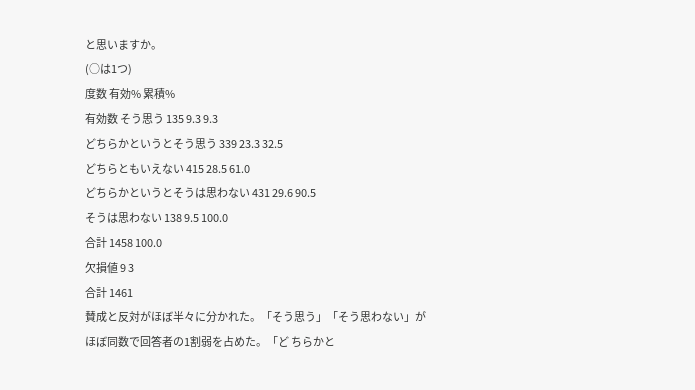と思いますか。
(○は1つ)
度数 有効% 累積%
有効数 そう思う 135 9.3 9.3
どちらかというとそう思う 339 23.3 32.5
どちらともいえない 415 28.5 61.0
どちらかというとそうは思わない 431 29.6 90.5
そうは思わない 138 9.5 100.0
合計 1458 100.0
欠損値 9 3
合計 1461
賛成と反対がほぼ半々に分かれた。「そう思う」「そう思わない」がほぼ同数で回答者の1割弱を占めた。「ど ちらかと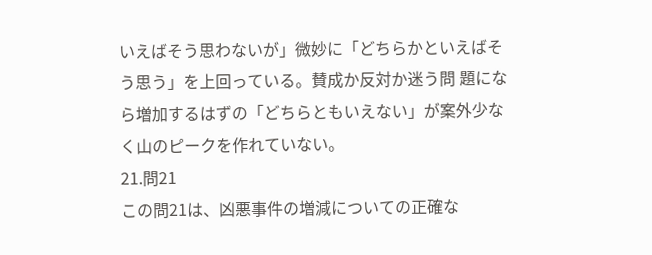いえばそう思わないが」微妙に「どちらかといえばそう思う」を上回っている。賛成か反対か迷う問 題になら増加するはずの「どちらともいえない」が案外少なく山のピークを作れていない。
21.問21
この問21は、凶悪事件の増減についての正確な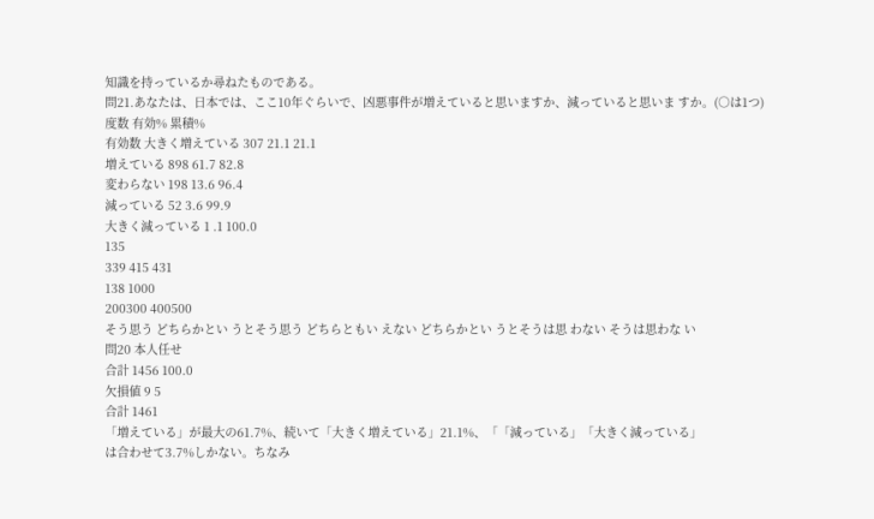知識を持っているか尋ねたものである。
問21.あなたは、日本では、ここ10年ぐらいで、凶悪事件が増えていると思いますか、減っていると思いま すか。(○は1つ)
度数 有効% 累積%
有効数 大きく増えている 307 21.1 21.1
増えている 898 61.7 82.8
変わらない 198 13.6 96.4
減っている 52 3.6 99.9
大きく減っている 1 .1 100.0
135
339 415 431
138 1000
200300 400500
そう思う どちらかとい うとそう思う どちらともい えない どちらかとい うとそうは思 わない そうは思わな い
問20 本人任せ
合計 1456 100.0
欠損値 9 5
合計 1461
「増えている」が最大の61.7%、続いて「大きく増えている」21.1%、「「減っている」「大きく減っている」
は合わせて3.7%しかない。ちなみ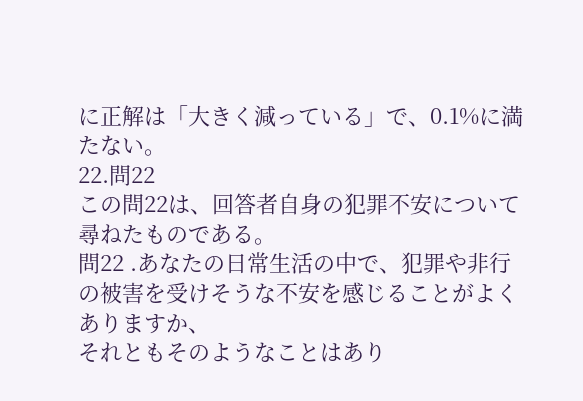に正解は「大きく減っている」で、0.1%に満たない。
22.問22
この問22は、回答者自身の犯罪不安について尋ねたものである。
問22 .あなたの日常生活の中で、犯罪や非行の被害を受けそうな不安を感じることがよくありますか、
それともそのようなことはあり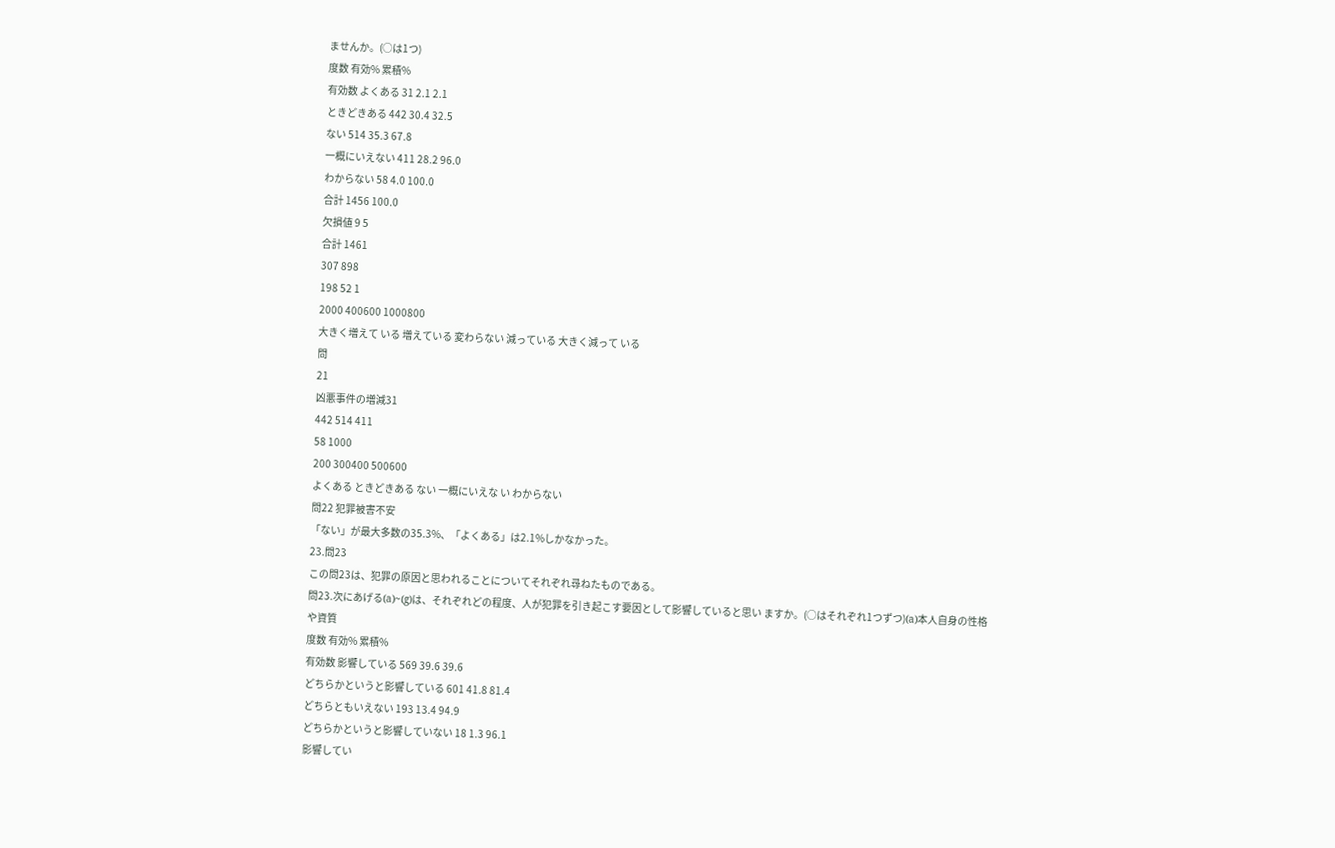ませんか。(○は1つ)
度数 有効% 累積%
有効数 よくある 31 2.1 2.1
ときどきある 442 30.4 32.5
ない 514 35.3 67.8
一概にいえない 411 28.2 96.0
わからない 58 4.0 100.0
合計 1456 100.0
欠損値 9 5
合計 1461
307 898
198 52 1
2000 400600 1000800
大きく増えて いる 増えている 変わらない 減っている 大きく減って いる
問
21
凶悪事件の増減31
442 514 411
58 1000
200 300400 500600
よくある ときどきある ない 一概にいえな い わからない
問22 犯罪被害不安
「ない」が最大多数の35.3%、「よくある」は2.1%しかなかった。
23.問23
この問23は、犯罪の原因と思われることについてそれぞれ尋ねたものである。
問23.次にあげる(a)~(g)は、それぞれどの程度、人が犯罪を引き起こす要因として影響していると思い ますか。(○はそれぞれ1つずつ)(a)本人自身の性格や資質
度数 有効% 累積%
有効数 影響している 569 39.6 39.6
どちらかというと影響している 601 41.8 81.4
どちらともいえない 193 13.4 94.9
どちらかというと影響していない 18 1.3 96.1
影響してい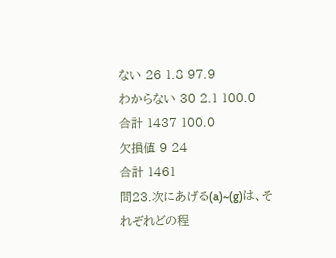ない 26 1.8 97.9
わからない 30 2.1 100.0
合計 1437 100.0
欠損値 9 24
合計 1461
問23.次にあげる(a)~(g)は、それぞれどの程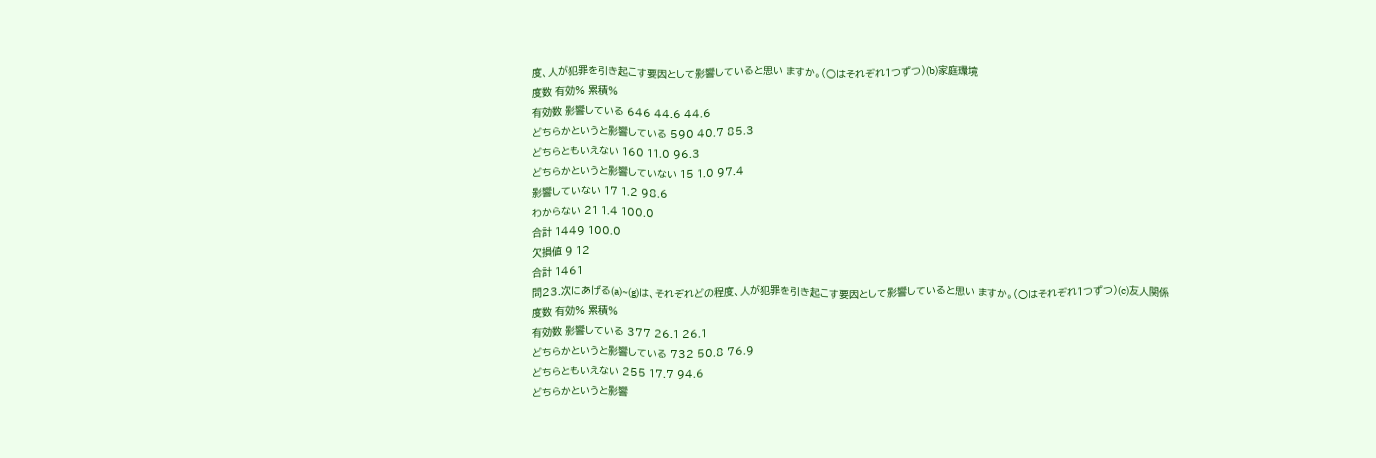度、人が犯罪を引き起こす要因として影響していると思い ますか。(○はそれぞれ1つずつ)(b)家庭環境
度数 有効% 累積%
有効数 影響している 646 44.6 44.6
どちらかというと影響している 590 40.7 85.3
どちらともいえない 160 11.0 96.3
どちらかというと影響していない 15 1.0 97.4
影響していない 17 1.2 98.6
わからない 21 1.4 100.0
合計 1449 100.0
欠損値 9 12
合計 1461
問23.次にあげる(a)~(g)は、それぞれどの程度、人が犯罪を引き起こす要因として影響していると思い ますか。(○はそれぞれ1つずつ)(c)友人関係
度数 有効% 累積%
有効数 影響している 377 26.1 26.1
どちらかというと影響している 732 50.8 76.9
どちらともいえない 255 17.7 94.6
どちらかというと影響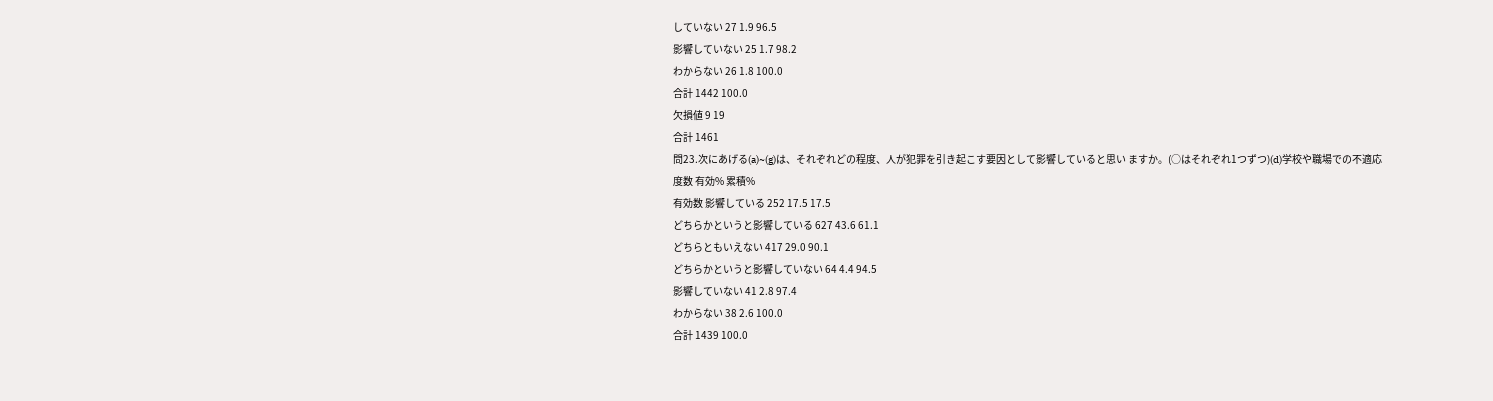していない 27 1.9 96.5
影響していない 25 1.7 98.2
わからない 26 1.8 100.0
合計 1442 100.0
欠損値 9 19
合計 1461
問23.次にあげる(a)~(g)は、それぞれどの程度、人が犯罪を引き起こす要因として影響していると思い ますか。(○はそれぞれ1つずつ)(d)学校や職場での不適応
度数 有効% 累積%
有効数 影響している 252 17.5 17.5
どちらかというと影響している 627 43.6 61.1
どちらともいえない 417 29.0 90.1
どちらかというと影響していない 64 4.4 94.5
影響していない 41 2.8 97.4
わからない 38 2.6 100.0
合計 1439 100.0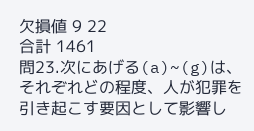欠損値 9 22
合計 1461
問23.次にあげる(a)~(g)は、それぞれどの程度、人が犯罪を引き起こす要因として影響し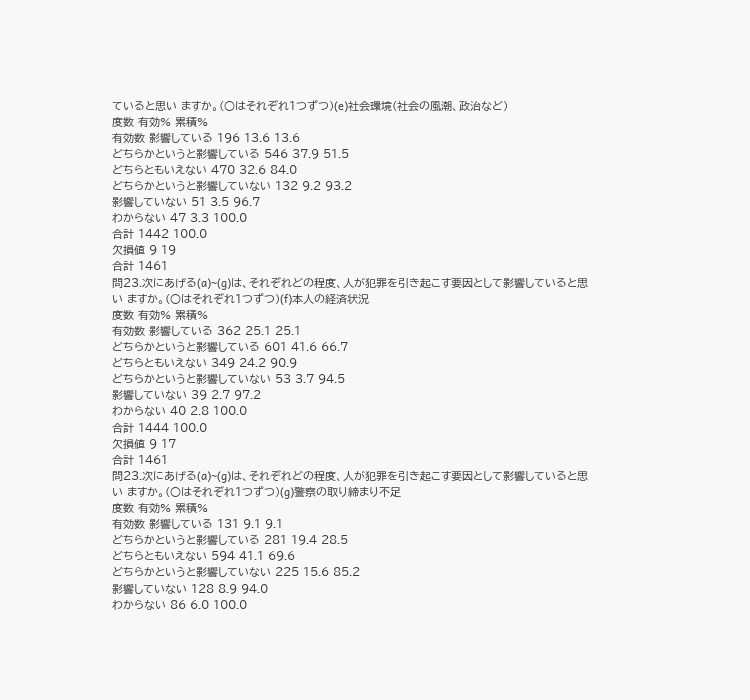ていると思い ますか。(○はそれぞれ1つずつ)(e)社会環境(社会の風潮、政治など)
度数 有効% 累積%
有効数 影響している 196 13.6 13.6
どちらかというと影響している 546 37.9 51.5
どちらともいえない 470 32.6 84.0
どちらかというと影響していない 132 9.2 93.2
影響していない 51 3.5 96.7
わからない 47 3.3 100.0
合計 1442 100.0
欠損値 9 19
合計 1461
問23.次にあげる(a)~(g)は、それぞれどの程度、人が犯罪を引き起こす要因として影響していると思い ますか。(○はそれぞれ1つずつ)(f)本人の経済状況
度数 有効% 累積%
有効数 影響している 362 25.1 25.1
どちらかというと影響している 601 41.6 66.7
どちらともいえない 349 24.2 90.9
どちらかというと影響していない 53 3.7 94.5
影響していない 39 2.7 97.2
わからない 40 2.8 100.0
合計 1444 100.0
欠損値 9 17
合計 1461
問23.次にあげる(a)~(g)は、それぞれどの程度、人が犯罪を引き起こす要因として影響していると思い ますか。(○はそれぞれ1つずつ)(g)警察の取り締まり不足
度数 有効% 累積%
有効数 影響している 131 9.1 9.1
どちらかというと影響している 281 19.4 28.5
どちらともいえない 594 41.1 69.6
どちらかというと影響していない 225 15.6 85.2
影響していない 128 8.9 94.0
わからない 86 6.0 100.0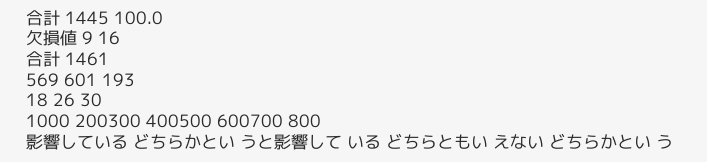合計 1445 100.0
欠損値 9 16
合計 1461
569 601 193
18 26 30
1000 200300 400500 600700 800
影響している どちらかとい うと影響して いる どちらともい えない どちらかとい う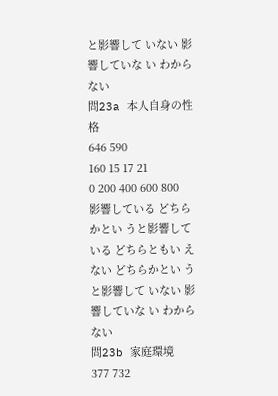と影響して いない 影響していな い わからない
問23a 本人自身の性格
646 590
160 15 17 21
0 200 400 600 800
影響している どちらかとい うと影響して いる どちらともい えない どちらかとい うと影響して いない 影響していな い わからない
問23b 家庭環境
377 732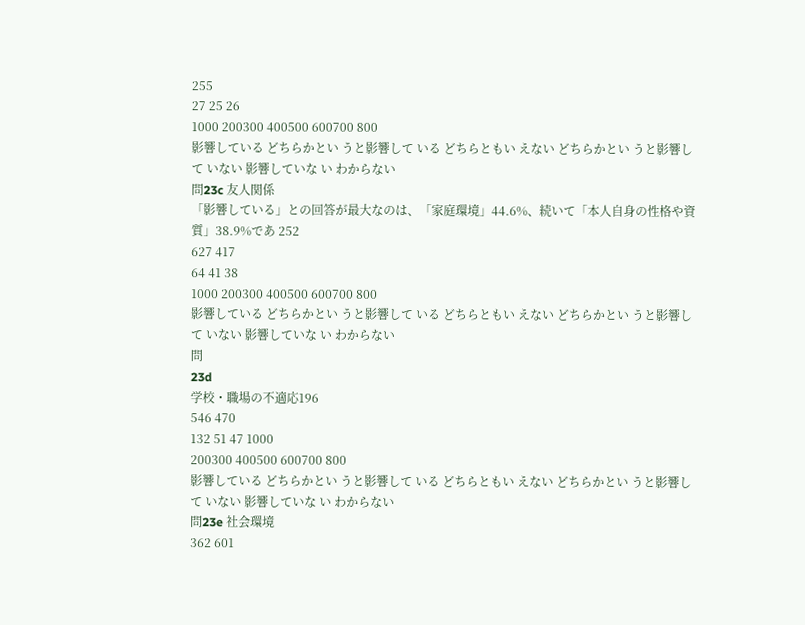255
27 25 26
1000 200300 400500 600700 800
影響している どちらかとい うと影響して いる どちらともい えない どちらかとい うと影響して いない 影響していな い わからない
問23c 友人関係
「影響している」との回答が最大なのは、「家庭環境」44.6%、続いて「本人自身の性格や資質」38.9%であ 252
627 417
64 41 38
1000 200300 400500 600700 800
影響している どちらかとい うと影響して いる どちらともい えない どちらかとい うと影響して いない 影響していな い わからない
問
23d
学校・職場の不適応196
546 470
132 51 47 1000
200300 400500 600700 800
影響している どちらかとい うと影響して いる どちらともい えない どちらかとい うと影響して いない 影響していな い わからない
問23e 社会環境
362 601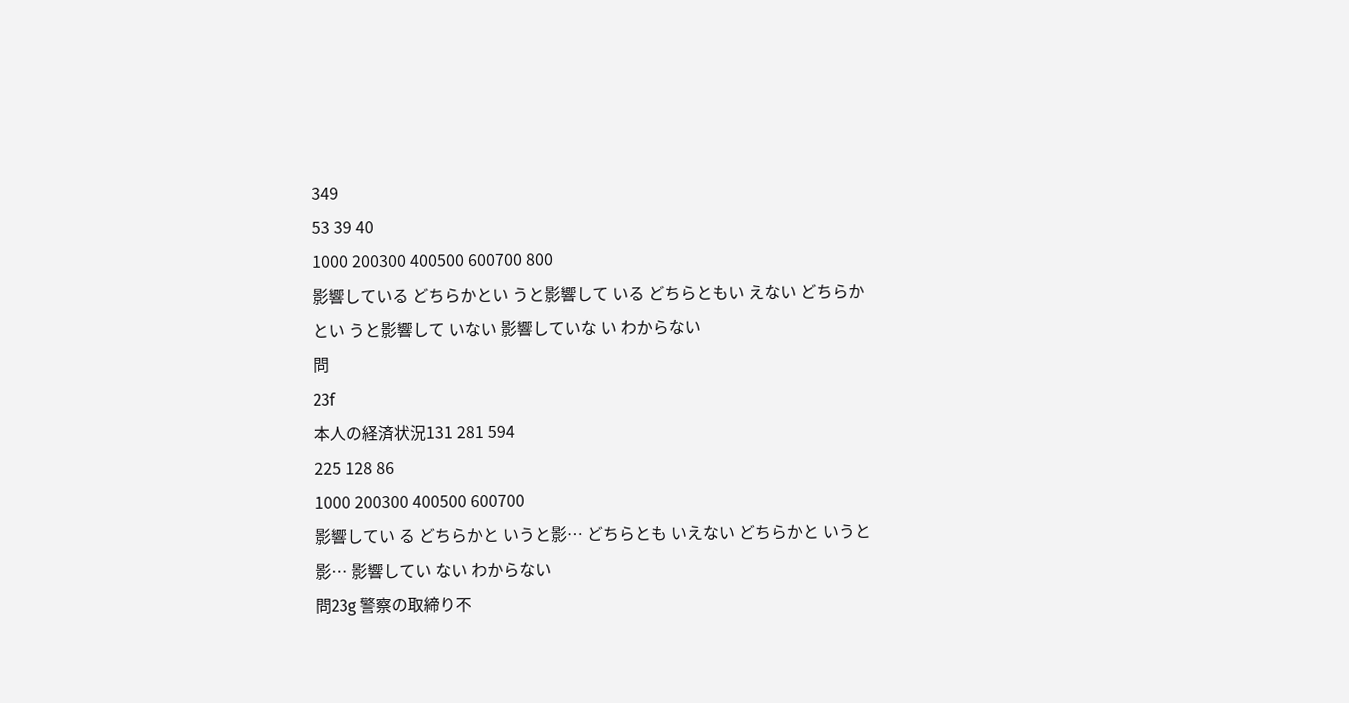349
53 39 40
1000 200300 400500 600700 800
影響している どちらかとい うと影響して いる どちらともい えない どちらかとい うと影響して いない 影響していな い わからない
問
23f
本人の経済状況131 281 594
225 128 86
1000 200300 400500 600700
影響してい る どちらかと いうと影… どちらとも いえない どちらかと いうと影… 影響してい ない わからない
問23g 警察の取締り不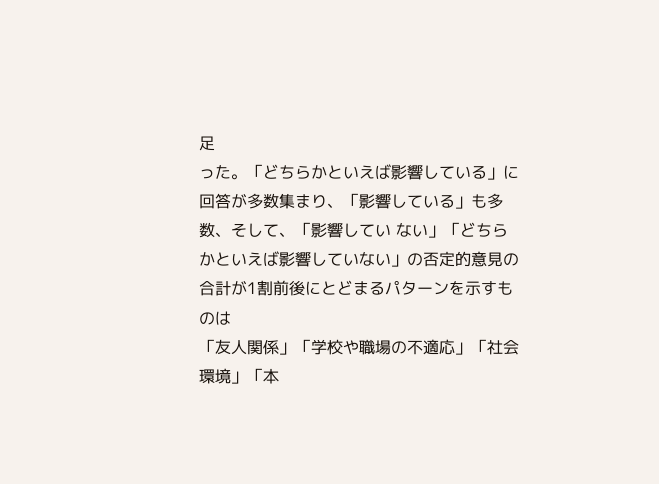足
った。「どちらかといえば影響している」に回答が多数集まり、「影響している」も多数、そして、「影響してい ない」「どちらかといえば影響していない」の否定的意見の合計が1割前後にとどまるパターンを示すものは
「友人関係」「学校や職場の不適応」「社会環境」「本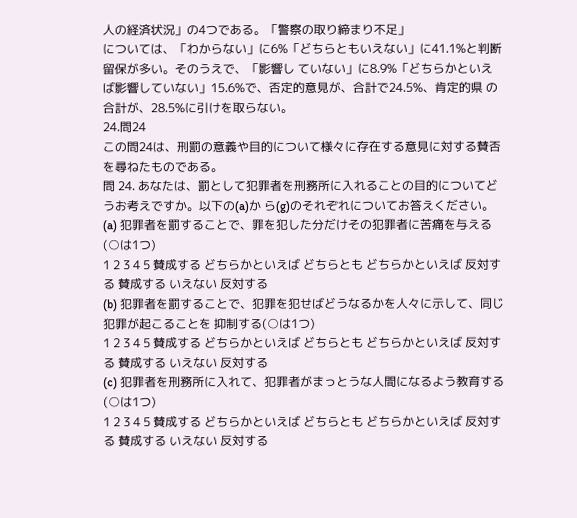人の経済状況」の4つである。「警察の取り締まり不足」
については、「わからない」に6%「どちらともいえない」に41.1%と判断留保が多い。そのうえで、「影響し ていない」に8.9%「どちらかといえば影響していない」15.6%で、否定的意見が、合計で24.5%、肯定的県 の合計が、28.5%に引けを取らない。
24.問24
この問24は、刑罰の意義や目的について様々に存在する意見に対する賛否を尋ねたものである。
問 24. あなたは、罰として犯罪者を刑務所に入れることの目的についてどうお考えですか。以下の(a)か ら(g)のそれぞれについてお答えください。
(a) 犯罪者を罰することで、罪を犯した分だけその犯罪者に苦痛を与える(○は1つ)
1 2 3 4 5 賛成する どちらかといえば どちらとも どちらかといえば 反対する 賛成する いえない 反対する
(b) 犯罪者を罰することで、犯罪を犯せばどうなるかを人々に示して、同じ犯罪が起こることを 抑制する(○は1つ)
1 2 3 4 5 賛成する どちらかといえば どちらとも どちらかといえば 反対する 賛成する いえない 反対する
(c) 犯罪者を刑務所に入れて、犯罪者がまっとうな人間になるよう教育する(○は1つ)
1 2 3 4 5 賛成する どちらかといえば どちらとも どちらかといえば 反対する 賛成する いえない 反対する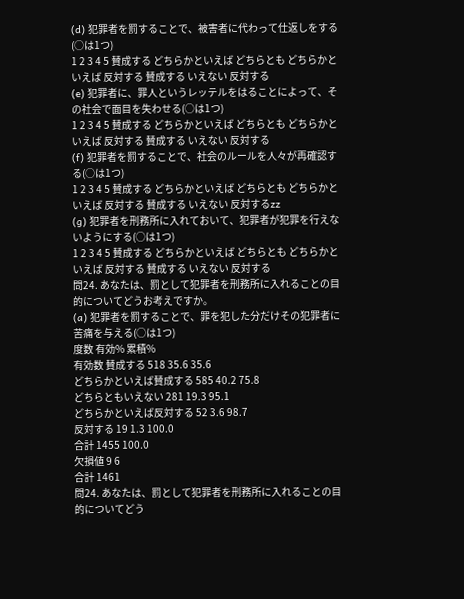(d) 犯罪者を罰することで、被害者に代わって仕返しをする (○は1つ)
1 2 3 4 5 賛成する どちらかといえば どちらとも どちらかといえば 反対する 賛成する いえない 反対する
(e) 犯罪者に、罪人というレッテルをはることによって、その社会で面目を失わせる(○は1つ)
1 2 3 4 5 賛成する どちらかといえば どちらとも どちらかといえば 反対する 賛成する いえない 反対する
(f) 犯罪者を罰することで、社会のルールを人々が再確認する(○は1つ)
1 2 3 4 5 賛成する どちらかといえば どちらとも どちらかといえば 反対する 賛成する いえない 反対するzz
(g) 犯罪者を刑務所に入れておいて、犯罪者が犯罪を行えないようにする(○は1つ)
1 2 3 4 5 賛成する どちらかといえば どちらとも どちらかといえば 反対する 賛成する いえない 反対する
問24. あなたは、罰として犯罪者を刑務所に入れることの目的についてどうお考えですか。
(a) 犯罪者を罰することで、罪を犯した分だけその犯罪者に苦痛を与える(○は1つ)
度数 有効% 累積%
有効数 賛成する 518 35.6 35.6
どちらかといえば賛成する 585 40.2 75.8
どちらともいえない 281 19.3 95.1
どちらかといえば反対する 52 3.6 98.7
反対する 19 1.3 100.0
合計 1455 100.0
欠損値 9 6
合計 1461
問24. あなたは、罰として犯罪者を刑務所に入れることの目的についてどう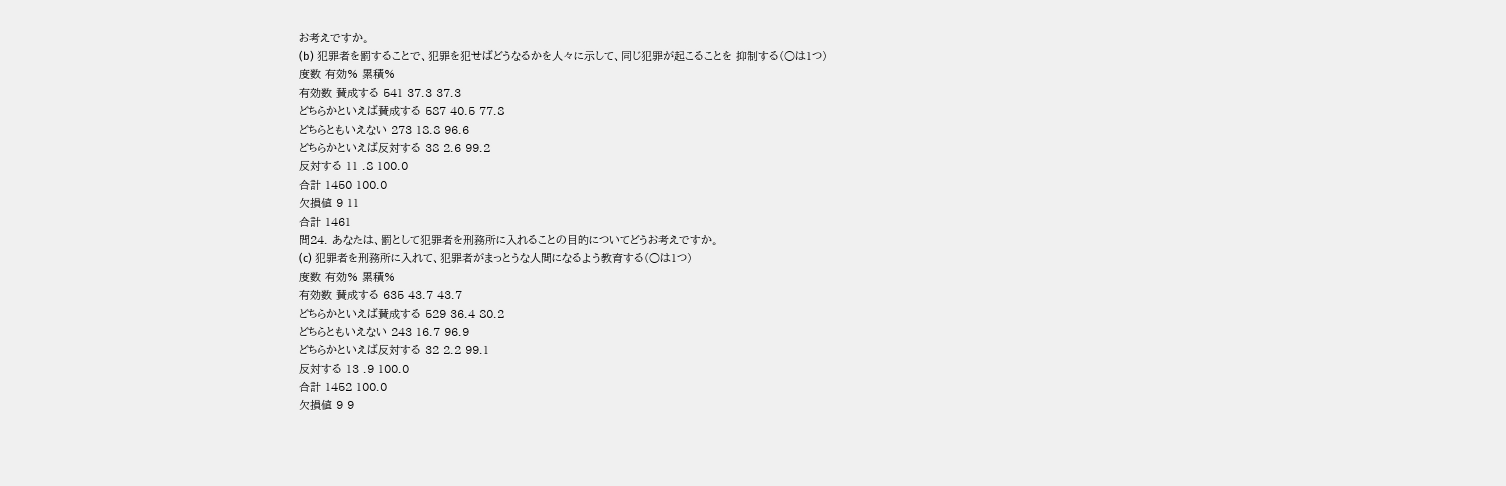お考えですか。
(b) 犯罪者を罰することで、犯罪を犯せばどうなるかを人々に示して、同じ犯罪が起こることを 抑制する(○は1つ)
度数 有効% 累積%
有効数 賛成する 541 37.3 37.3
どちらかといえば賛成する 587 40.5 77.8
どちらともいえない 273 18.8 96.6
どちらかといえば反対する 38 2.6 99.2
反対する 11 .8 100.0
合計 1450 100.0
欠損値 9 11
合計 1461
問24. あなたは、罰として犯罪者を刑務所に入れることの目的についてどうお考えですか。
(c) 犯罪者を刑務所に入れて、犯罪者がまっとうな人間になるよう教育する(○は1つ)
度数 有効% 累積%
有効数 賛成する 635 43.7 43.7
どちらかといえば賛成する 529 36.4 80.2
どちらともいえない 243 16.7 96.9
どちらかといえば反対する 32 2.2 99.1
反対する 13 .9 100.0
合計 1452 100.0
欠損値 9 9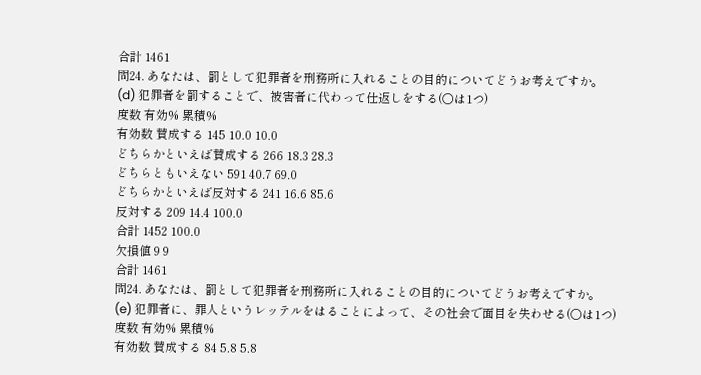合計 1461
問24. あなたは、罰として犯罪者を刑務所に入れることの目的についてどうお考えですか。
(d) 犯罪者を罰することで、被害者に代わって仕返しをする(○は1つ)
度数 有効% 累積%
有効数 賛成する 145 10.0 10.0
どちらかといえば賛成する 266 18.3 28.3
どちらともいえない 591 40.7 69.0
どちらかといえば反対する 241 16.6 85.6
反対する 209 14.4 100.0
合計 1452 100.0
欠損値 9 9
合計 1461
問24. あなたは、罰として犯罪者を刑務所に入れることの目的についてどうお考えですか。
(e) 犯罪者に、罪人というレッテルをはることによって、その社会で面目を失わせる(○は1つ)
度数 有効% 累積%
有効数 賛成する 84 5.8 5.8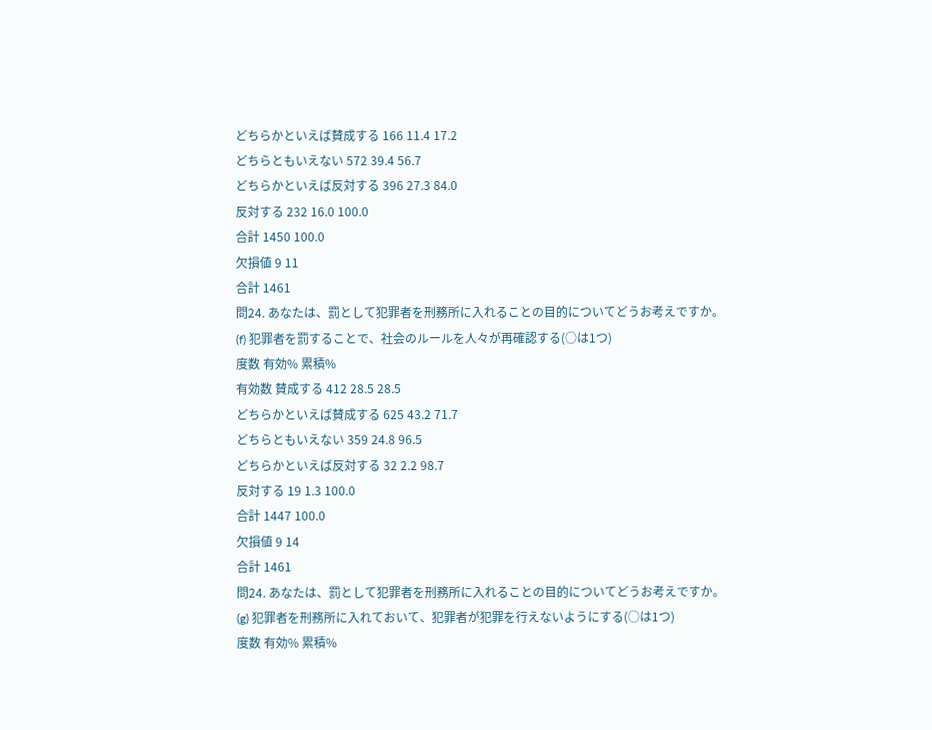どちらかといえば賛成する 166 11.4 17.2
どちらともいえない 572 39.4 56.7
どちらかといえば反対する 396 27.3 84.0
反対する 232 16.0 100.0
合計 1450 100.0
欠損値 9 11
合計 1461
問24. あなたは、罰として犯罪者を刑務所に入れることの目的についてどうお考えですか。
(f) 犯罪者を罰することで、社会のルールを人々が再確認する(○は1つ)
度数 有効% 累積%
有効数 賛成する 412 28.5 28.5
どちらかといえば賛成する 625 43.2 71.7
どちらともいえない 359 24.8 96.5
どちらかといえば反対する 32 2.2 98.7
反対する 19 1.3 100.0
合計 1447 100.0
欠損値 9 14
合計 1461
問24. あなたは、罰として犯罪者を刑務所に入れることの目的についてどうお考えですか。
(g) 犯罪者を刑務所に入れておいて、犯罪者が犯罪を行えないようにする(○は1つ)
度数 有効% 累積%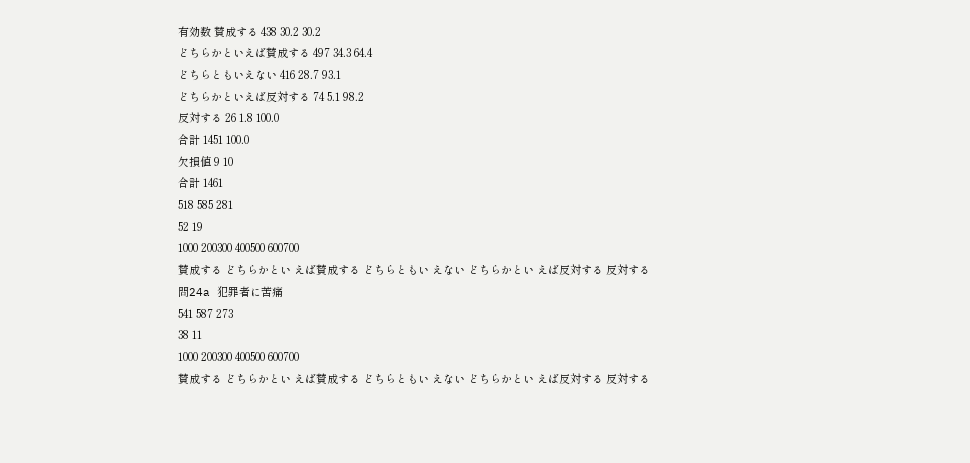有効数 賛成する 438 30.2 30.2
どちらかといえば賛成する 497 34.3 64.4
どちらともいえない 416 28.7 93.1
どちらかといえば反対する 74 5.1 98.2
反対する 26 1.8 100.0
合計 1451 100.0
欠損値 9 10
合計 1461
518 585 281
52 19
1000 200300 400500 600700
賛成する どちらかとい えば賛成する どちらともい えない どちらかとい えば反対する 反対する
問24a 犯罪者に苦痛
541 587 273
38 11
1000 200300 400500 600700
賛成する どちらかとい えば賛成する どちらともい えない どちらかとい えば反対する 反対する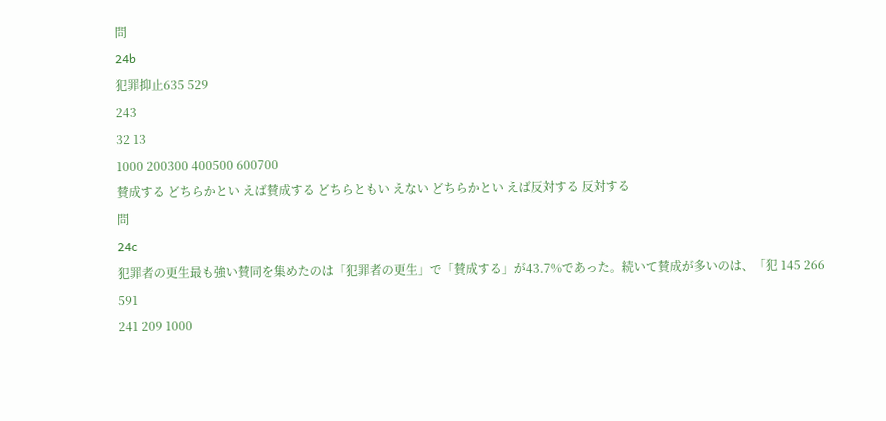問
24b
犯罪抑止635 529
243
32 13
1000 200300 400500 600700
賛成する どちらかとい えば賛成する どちらともい えない どちらかとい えば反対する 反対する
問
24c
犯罪者の更生最も強い賛同を集めたのは「犯罪者の更生」で「賛成する」が43.7%であった。続いて賛成が多いのは、「犯 145 266
591
241 209 1000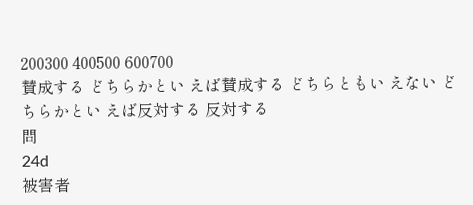200300 400500 600700
賛成する どちらかとい えば賛成する どちらともい えない どちらかとい えば反対する 反対する
問
24d
被害者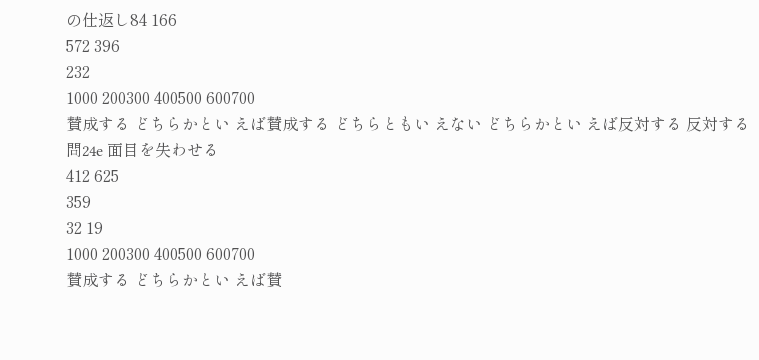の仕返し84 166
572 396
232
1000 200300 400500 600700
賛成する どちらかとい えば賛成する どちらともい えない どちらかとい えば反対する 反対する
問24e 面目を失わせる
412 625
359
32 19
1000 200300 400500 600700
賛成する どちらかとい えば賛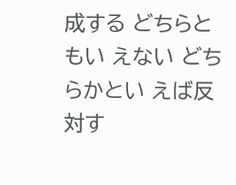成する どちらともい えない どちらかとい えば反対す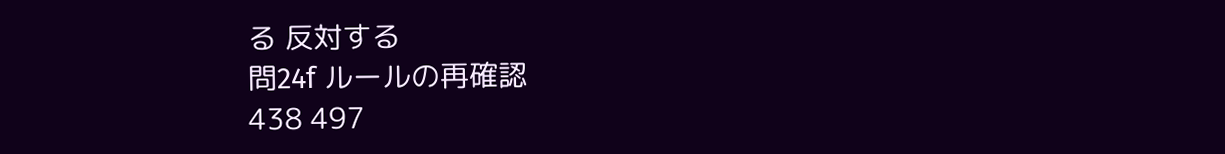る 反対する
問24f ルールの再確認
438 497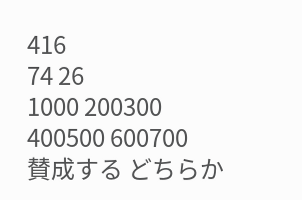416
74 26
1000 200300 400500 600700
賛成する どちらか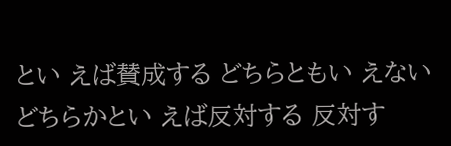とい えば賛成する どちらともい えない どちらかとい えば反対する 反対す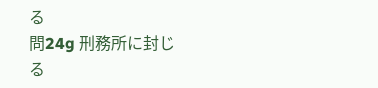る
問24g 刑務所に封じる